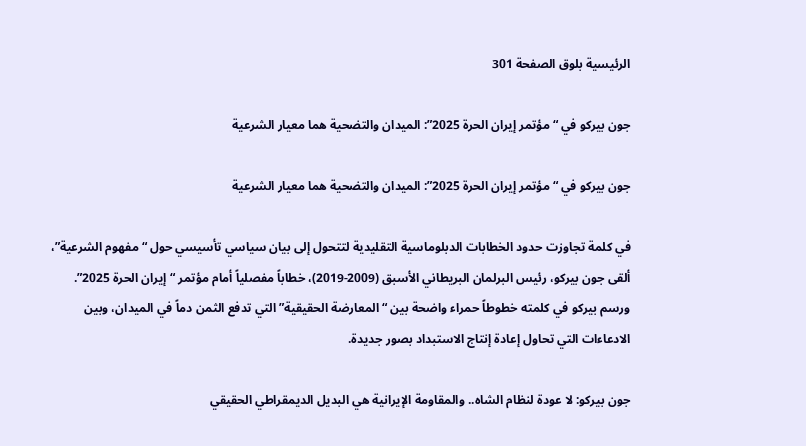الرئيسية بلوق الصفحة 301

جون بيركو في “مؤتمر إيران الحرة 2025”: الميدان والتضحية هما معيار الشرعية

جون بيركو في “مؤتمر إيران الحرة 2025”: الميدان والتضحية هما معيار الشرعية

في كلمة تجاوزت حدود الخطابات الدبلوماسية التقليدية لتتحول إلى بيان سياسي تأسيسي حول “مفهوم الشرعية”، ألقى جون بيركو، رئيس البرلمان البريطاني الأسبق (2009-2019)، خطاباً مفصلياً أمام مؤتمر “إيران الحرة 2025”. ورسم بيركو في كلمته خطوطاً حمراء واضحة بين “المعارضة الحقيقية” التي تدفع الثمن دماً في الميدان، وبين الادعاءات التي تحاول إعادة إنتاج الاستبداد بصور جديدة.

جون بيركو: لا عودة لنظام الشاه.. والمقاومة الإيرانية هي البديل الديمقراطي الحقيقي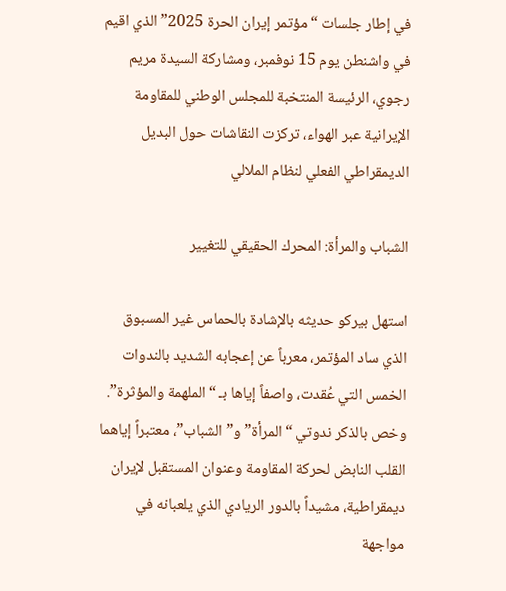في إطار جلسات “مؤتمر إيران الحرة 2025” الذي اقيم في واشنطن يوم 15 نوفمبر، ومشاركة السيدة مريم رجوي، الرئيسة المنتخبة للمجلس الوطني للمقاومة الإيرانية عبر الهواء، تركزت النقاشات حول البديل الديمقراطي الفعلي لنظام الملالي

الشباب والمرأة: المحرك الحقيقي للتغيير

استهل بيركو حديثه بالإشادة بالحماس غير المسبوق الذي ساد المؤتمر، معرباً عن إعجابه الشديد بالندوات الخمس التي عُقدت، واصفاً إياها بـ “الملهمة والمؤثرة”. وخص بالذكر ندوتي “المرأة” و”الشباب”، معتبراً إياهما القلب النابض لحركة المقاومة وعنوان المستقبل لإيران ديمقراطية، مشيداً بالدور الريادي الذي يلعبانه في مواجهة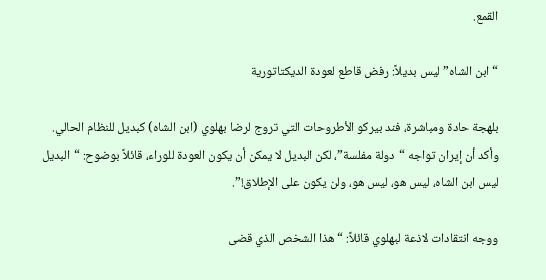القمع.

“ابن الشاه” ليس بديلاً: رفض قاطع لعودة الديكتاتورية

بلهجة حادة ومباشرة، فند بيركو الأطروحات التي تروج لرضا بهلوي (ابن الشاه) كبديل للنظام الحالي. وأكد أن إيران تواجه “دولة مفلسة”، لكن البديل لا يمكن أن يكون العودة للوراء، قائلاً بوضوح: “البديل ليس ابن الشاه، ليس هو، ليس هو، ولن يكون على الإطلاق!”.

ووجه انتقادات لاذعة لبهلوي قائلاً: “هذا الشخص الذي قضى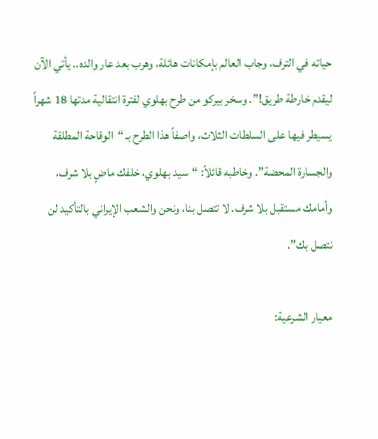حياته في الترف، وجاب العالم بإمكانات هائلة، وهرب بعد عار والده.. يأتي الآن ليقدم خارطة طريق!”. وسخر بيركو من طرح بهلوي لفترة انتقالية مدتها 18 شهراً يسيطر فيها على السلطات الثلاث، واصفاً هذا الطرح بـ “الوقاحة المطلقة والجسارة المحضة”. وخاطبه قائلاً: “سيد بهلوي، خلفك ماضٍ بلا شرف، وأمامك مستقبل بلا شرف. لا تتصل بنا، ونحن والشعب الإيراني بالتأكيد لن نتصل بك”.

معيار الشرعية: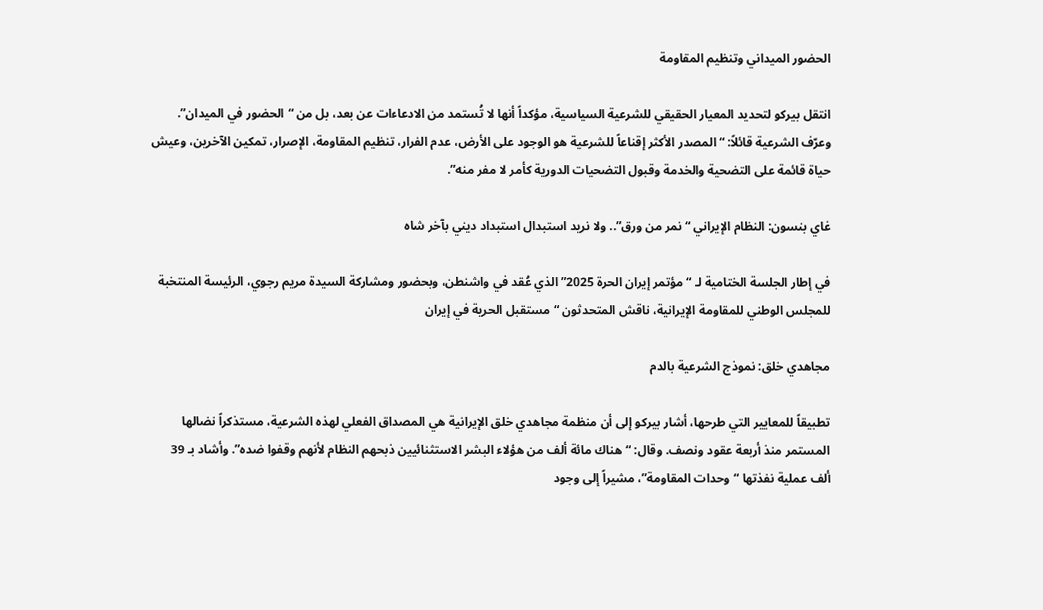الحضور الميداني وتنظيم المقاومة

انتقل بيركو لتحديد المعيار الحقيقي للشرعية السياسية، مؤكداً أنها لا تُستمد من الادعاءات عن بعد، بل من “الحضور في الميدان”. وعرّف الشرعية قائلاً: “المصدر الأكثر إقناعاً للشرعية هو الوجود على الأرض، عدم الفرار، تنظيم المقاومة، الإصرار، تمكين الآخرين، وعيش حياة قائمة على التضحية والخدمة وقبول التضحيات الدورية كأمر لا مفر منه”.

غاي بنسون: النظام الإيراني “نمر من ورق”.. ولا نريد استبدال استبداد ديني بآخر شاه

في إطار الجلسة الختامية لـ “مؤتمر إيران الحرة 2025” الذي عُقد في واشنطن، وبحضور ومشاركة السيدة مريم رجوي، الرئيسة المنتخبة للمجلس الوطني للمقاومة الإيرانية، ناقش المتحدثون “مستقبل الحرية في إيران

مجاهدي خلق: نموذج الشرعية بالدم

تطبيقاً للمعايير التي طرحها، أشار بيركو إلى أن منظمة مجاهدي خلق الإيرانية هي المصداق الفعلي لهذه الشرعية، مستذكراً نضالها المستمر منذ أربعة عقود ونصف. وقال: “هناك مائة ألف من هؤلاء البشر الاستثنائيين ذبحهم النظام لأنهم وقفوا ضده”. وأشاد بـ 39 ألف عملية نفذتها “وحدات المقاومة”، مشيراً إلى وجود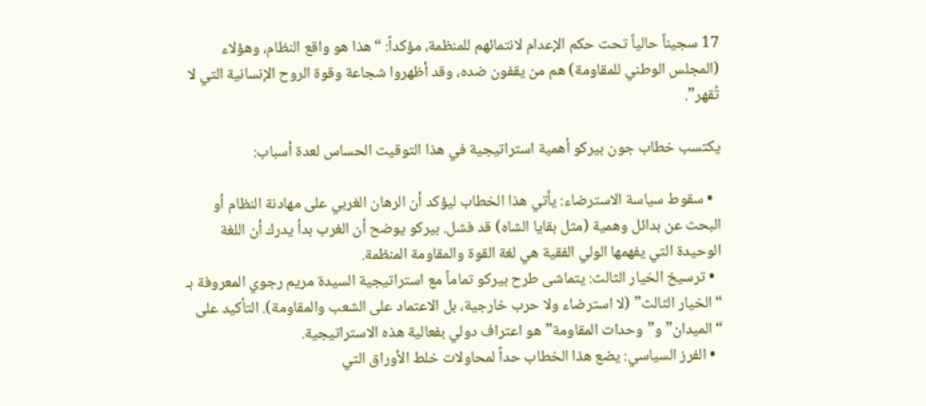17 سجيناً حالياً تحت حكم الإعدام لانتمائهم للمنظمة، مؤكداً: “هذا هو واقع النظام، وهؤلاء (المجلس الوطني للمقاومة) هم من يقفون ضده، وقد أظهروا شجاعة وقوة الروح الإنسانية التي لا تُقهر”.

يكتسب خطاب جون بيركو أهمية استراتيجية في هذا التوقيت الحساس لعدة أسباب:

  • سقوط سیاسة الاسترضاء: يأتي هذا الخطاب ليؤكد أن الرهان الغربي على مهادنة النظام أو البحث عن بدائل وهمية (مثل بقايا الشاه) قد فشل. بيركو يوضح أن الغرب بدأ يدرك أن اللغة الوحيدة التي يفهمها الولي الفقیة هي لغة القوة والمقاومة المنظمة.
  • ترسيخ الخیار الثالث: يتماشى طرح بيركو تماماً مع استراتيجية السيدة مريم رجوي المعروفة بـ “الخيار الثالث” (لا استرضاء ولا حرب خارجية، بل الاعتماد على الشعب والمقاومة). التأكيد على “الميدان” و”وحدات المقاومة” هو اعتراف دولي بفعالية هذه الاستراتيجية.
  • الفرز السياسي: يضع هذا الخطاب حداً لمحاولات خلط الأوراق التي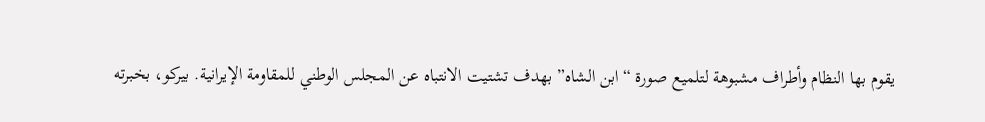يقوم بها النظام وأطراف مشبوهة لتلميع صورة “ابن الشاه” بهدف تشتيت الانتباه عن المجلس الوطني للمقاومة الإيرانية. بيركو، بخبرته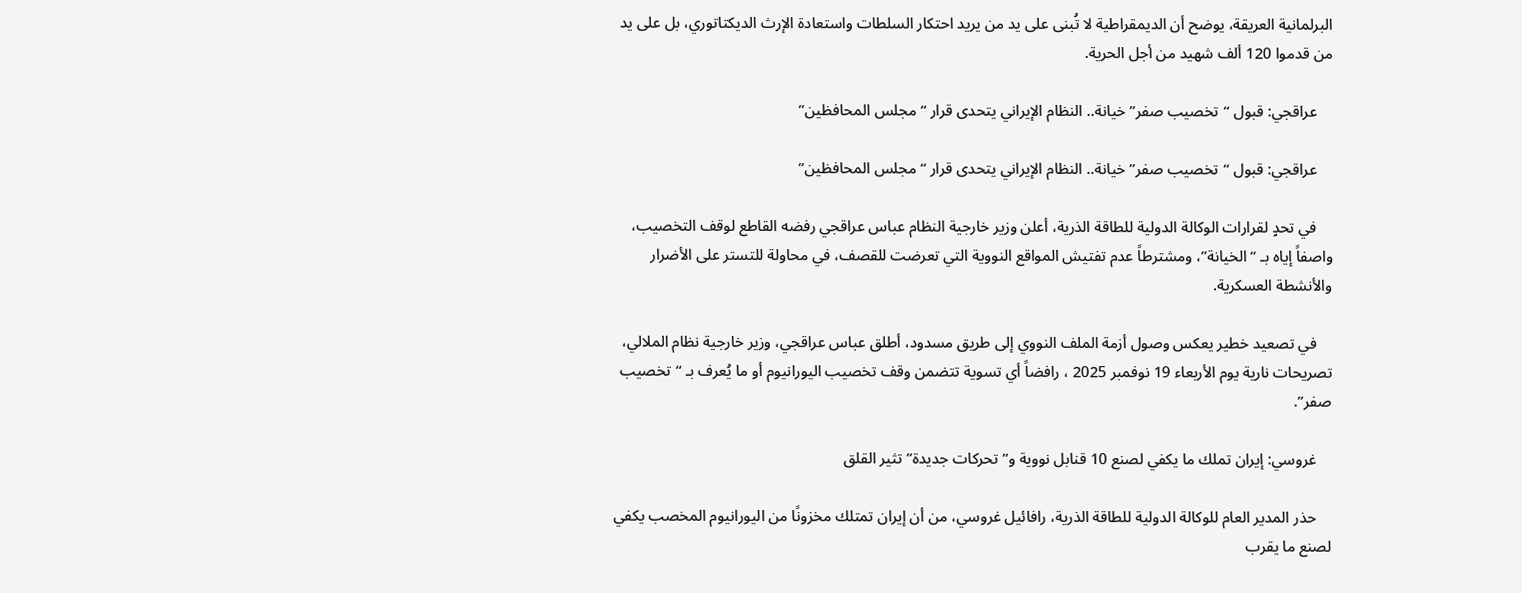البرلمانية العريقة، يوضح أن الديمقراطية لا تُبنى على يد من يريد احتكار السلطات واستعادة الإرث الديكتاتوري، بل على يد من قدموا 120 ألف شهيد من أجل الحرية.

    عراقجي: قبول “تخصيب صفر” خيانة.. النظام الإيراني يتحدى قرار “مجلس المحافظين”

    عراقجي: قبول “تخصيب صفر” خيانة.. النظام الإيراني يتحدى قرار “مجلس المحافظين”

    في تحدٍ لقرارات الوكالة الدولية للطاقة الذرية، أعلن وزير خارجية النظام عباس عراقجي رفضه القاطع لوقف التخصيب، واصفاً إياه بـ “الخيانة”، ومشترطاً عدم تفتيش المواقع النووية التي تعرضت للقصف، في محاولة للتستر على الأضرار والأنشطة العسكرية.

    في تصعيد خطير يعكس وصول أزمة الملف النووي إلى طريق مسدود، أطلق عباس عراقجي، وزير خارجية نظام الملالي، تصريحات نارية يوم الأربعاء 19 نوفمبر 2025 ، رافضاً أي تسوية تتضمن وقف تخصيب اليورانيوم أو ما يُعرف بـ “تخصيب صفر”.

    غروسي: إيران تملك ما يكفي لصنع 10 قنابل نووية و”تحركات جديدة” تثير القلق

    حذر المدير العام للوكالة الدولية للطاقة الذرية، رافائيل غروسي، من أن إيران تمتلك مخزونًا من اليورانيوم المخصب يكفي لصنع ما يقرب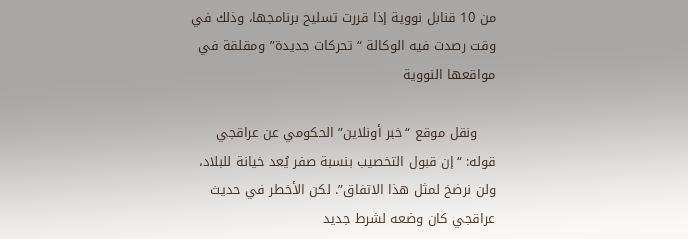من 10 قنابل نووية إذا قررت تسليح برنامجها، وذلك في وقت رصدت فيه الوكالة “تحركات جديدة” ومقلقة في مواقعها النووية

    ونقل موقع “خبر أونلاين” الحكومي عن عراقجي قوله: “إن قبول التخصيب بنسبة صفر يُعد خيانة للبلاد، ولن نرضخ لمثل هذا الاتفاق”. لكن الأخطر في حديث عراقجي كان وضعه لشرط جديد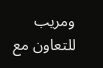ومريب للتعاون مع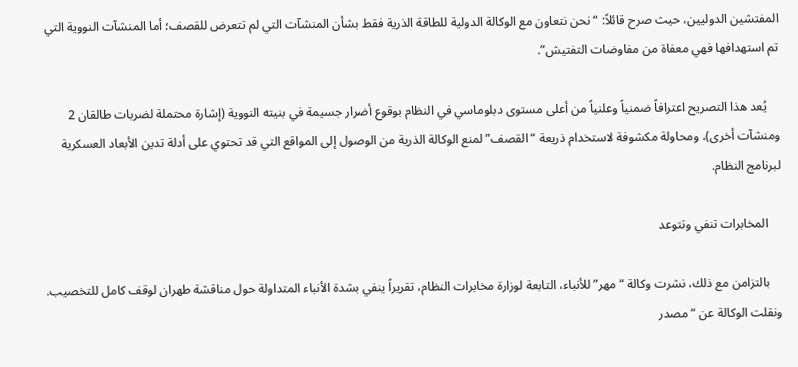المفتشين الدوليين، حيث صرح قائلاً: “نحن نتعاون مع الوكالة الدولية للطاقة الذرية فقط بشأن المنشآت التي لم تتعرض للقصف؛ أما المنشآت النووية التي تم استهدافها فهي معفاة من مفاوضات التفتيش”.

    يُعد هذا التصريح اعترافاً ضمنياً وعلنياً من أعلى مستوى دبلوماسي في النظام بوقوع أضرار جسيمة في بنيته النووية (إشارة محتملة لضربات طالقان 2 ومنشآت أخرى)، ومحاولة مكشوفة لاستخدام ذريعة “القصف” لمنع الوكالة الذرية من الوصول إلى المواقع التي قد تحتوي على أدلة تدين الأبعاد العسكرية لبرنامج النظام.

    المخابرات تنفي وتتوعد

    بالتزامن مع ذلك، نشرت وكالة “مهر” للأنباء، التابعة لوزارة مخابرات النظام، تقريراً ينفي بشدة الأنباء المتداولة حول مناقشة طهران لوقف كامل للتخصيب. ونقلت الوكالة عن “مصدر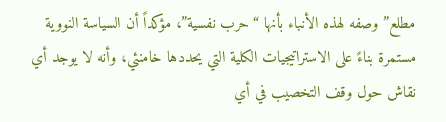مطلع” وصفه لهذه الأنباء بأنها “حرب نفسية”، مؤكداً أن السياسة النووية مستمرة بناءً على الاستراتيجيات الكلية التي يحددها خامنئي، وأنه لا يوجد أي نقاش حول وقف التخصيب في أي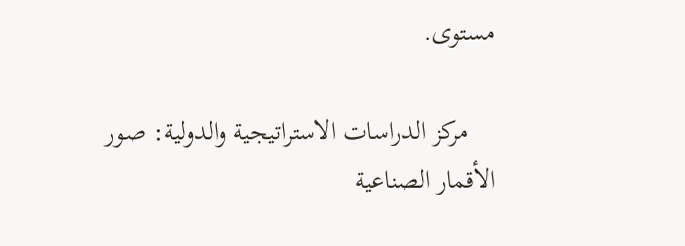مستوى.

    مركز الدراسات الاستراتيجية والدولية: صور الأقمار الصناعية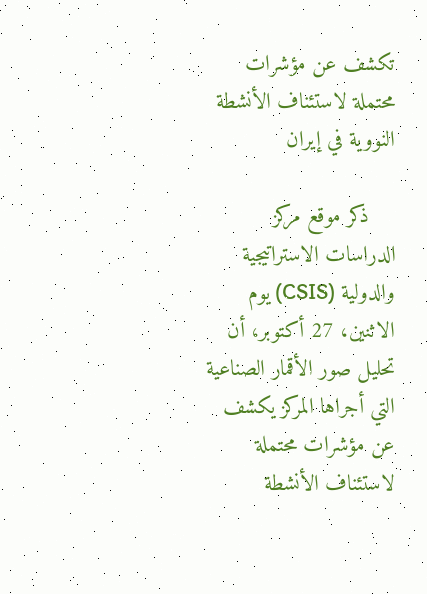تكشف عن مؤشرات محتملة لاستئناف الأنشطة النووية في إيران

    ذكر موقع مركز الدراسات الاستراتيجية والدولية (CSIS) يوم الاثنين، 27 أكتوبر، أن تحليل صور الأقمار الصناعية التي أجراها المركز يكشف عن مؤشرات محتملة لاستئناف الأنشطة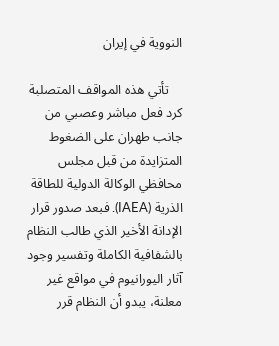النووية في إيران

    تأتي هذه المواقف المتصلبة كرد فعل مباشر وعصبي من جانب طهران على الضغوط المتزايدة من قبل مجلس محافظي الوكالة الدولية للطاقة الذرية (IAEA). فبعد صدور قرار الإدانة الأخير الذي طالب النظام بالشفافية الكاملة وتفسير وجود آثار اليورانيوم في مواقع غير معلنة، يبدو أن النظام قرر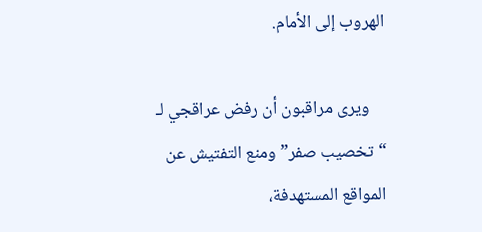الهروب إلى الأمام.

    ويرى مراقبون أن رفض عراقجي لـ “تخصيب صفر” ومنع التفتيش عن المواقع المستهدفة،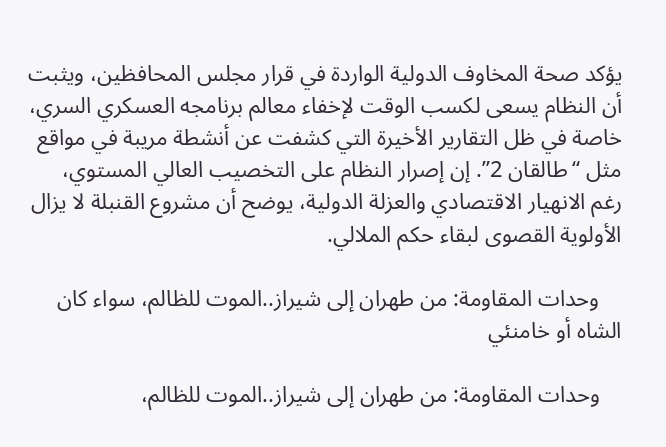يؤكد صحة المخاوف الدولية الواردة في قرار مجلس المحافظين، ويثبت أن النظام يسعى لكسب الوقت لإخفاء معالم برنامجه العسكري السري، خاصة في ظل التقارير الأخيرة التي كشفت عن أنشطة مريبة في مواقع مثل “طالقان 2”. إن إصرار النظام على التخصيب العالي المستوي، رغم الانهيار الاقتصادي والعزلة الدولية، يوضح أن مشروع القنبلة لا يزال الأولوية القصوى لبقاء حكم الملالي.

    وحدات المقاومة: من طهران إلى شيراز..الموت للظالم، سواء كان الشاه أو خامنئي

    وحدات المقاومة: من طهران إلى شيراز..الموت للظالم،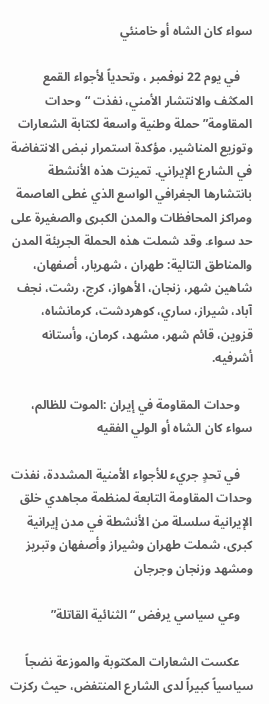سواء كان الشاه أو خامنئي

    في يوم 22 نوفمبر ، وتحدياً لأجواء القمع المكثف والانتشار الأمني، نفذت “وحدات المقاومة” حملة وطنية واسعة لكتابة الشعارات وتوزيع المناشير، مؤكدة استمرار نبض الانتفاضة في الشارع الإيراني. تميزت هذه الأنشطة بانتشارها الجغرافي الواسع الذي غطى العاصمة ومراكز المحافظات والمدن الكبرى والصغيرة على حد سواء. وقد شملت هذه الحملة الجريئة المدن والمناطق التالية: طهران ، شهريار، أصفهان، شاهين شهر، زنجان، الأهواز، كرج، رشت، نجف آباد، شيراز، ساري، كوهردشت، كرمانشاه، قزوين، قائم شهر، مشهد، كرمان، وأستانه أشرفيه.

    وحدات المقاومة في إيران :الموت للظالم، سواء كان الشاه أو الولي الفقيه

    في تحدٍ جريء للأجواء الأمنية المشددة، نفذت وحدات المقاومة التابعة لمنظمة مجاهدي خلق الإيرانية سلسلة من الأنشطة في مدن إيرانية كبرى، شملت طهران وشيراز وأصفهان وتبريز ومشهد وزنجان وجرجان

    وعي سياسي يرفض “الثنائية القاتلة”

    عكست الشعارات المكتوبة والموزعة نضجاً سياسياً كبيراً لدى الشارع المنتفض، حيث ركزت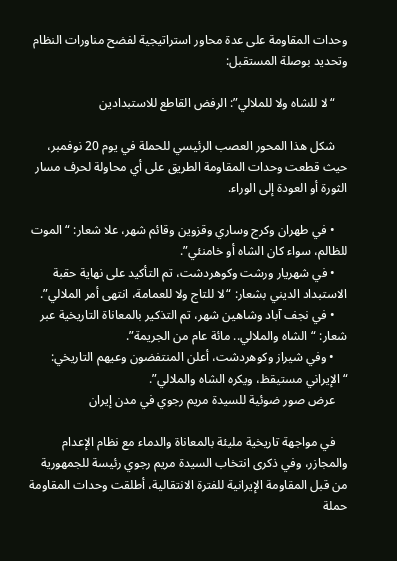وحدات المقاومة على عدة محاور استراتيجية لفضح مناورات النظام وتحديد بوصلة المستقبل:

    “لا للشاه ولا للملالي”: الرفض القاطع للاستبدادين

    شكل هذا المحور العصب الرئيسي للحملة في يوم 20 نوفمبر، حيث قطعت وحدات المقاومة الطريق على أي محاولة لحرف مسار الثورة أو العودة إلى الوراء.

    • في طهران وكرج وساري وقزوين وقائم شهر، علا شعار: “الموت للظالم، سواء كان الشاه أو خامنئي”.
    • في شهريار ورشت وكوهردشت، تم التأكيد على نهاية حقبة الاستبداد الديني بشعار: “لا للتاج ولا للعمامة، انتهى أمر الملالي”.
    • في نجف آباد وشاهين شهر، تم التذكير بالمعاناة التاريخية عبر شعار: “الشاه والملالي.. مائة عام من الجریمة”.
    • وفي شيراز وكوهردشت، أعلن المنتفضون وعيهم التاريخي: “الإيراني مستيقظ، ويكره الشاه والملالي”.
    عرض صور ضوئية للسيدة مريم رجوي في مدن إيران

    في مواجهة تاريخية مليئة بالمعاناة والدماء مع نظام الإعدام والمجازر، وفي ذكرى انتخاب السيدة مريم رجوي رئيسة للجمهورية من قبل المقاومة الإيرانية للفترة الانتقالية، أطلقت وحدات المقاومة حملة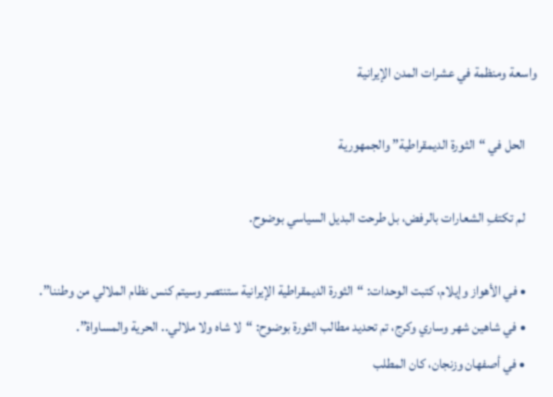واسعة ومنظمة في عشرات المدن الإيرانية

    الحل في “الثورة الديمقراطية” والجمهورية

    لم تكتفِ الشعارات بالرفض، بل طرحت البديل السياسي بوضوح.

    • في الأهواز وإيلام، كتبت الوحدات: “الثورة الديمقراطية الإيرانية ستنتصر وسيتم كنس نظام الملالي من وطننا”.
    • في شاهين شهر وساري وكرج، تم تحديد مطالب الثورة بوضوح: “لا شاه ولا ملالي.. الحرية والمساواة”.
    • في أصفهان وزنجان، كان المطلب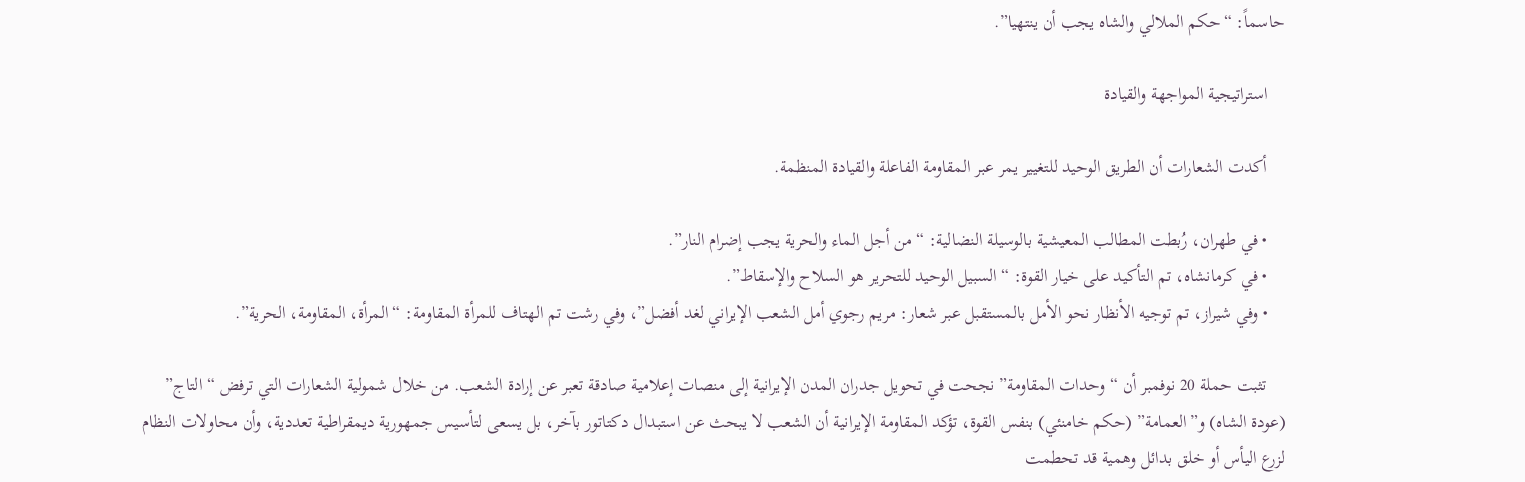حاسماً: “حكم الملالي والشاه يجب أن ينتهيا”.

    استراتيجية المواجهة والقيادة

    أكدت الشعارات أن الطريق الوحيد للتغيير يمر عبر المقاومة الفاعلة والقيادة المنظمة.

    • في طهران، رُبطت المطالب المعيشية بالوسيلة النضالية: “من أجل الماء والحرية يجب إضرام النار”.
    • في كرمانشاه، تم التأكيد على خيار القوة: “السبيل الوحيد للتحرير هو السلاح والإسقاط”.
    • وفي شيراز، تم توجيه الأنظار نحو الأمل بالمستقبل عبر شعار: مريم رجوي أمل الشعب الإيراني لغد أفضل”، وفي رشت تم الهتاف للمرأة المقاومة: “المرأة، المقاومة، الحرية”.

    تثبت حملة 20 نوفمبر أن “وحدات المقاومة” نجحت في تحويل جدران المدن الإيرانية إلى منصات إعلامية صادقة تعبر عن إرادة الشعب. من خلال شمولية الشعارات التي ترفض “التاج” (عودة الشاه) و”العمامة” (حكم خامنئي) بنفس القوة، تؤكد المقاومة الإيرانية أن الشعب لا يبحث عن استبدال دكتاتور بآخر، بل يسعى لتأسيس جمهورية ديمقراطية تعددية، وأن محاولات النظام لزرع اليأس أو خلق بدائل وهمية قد تحطمت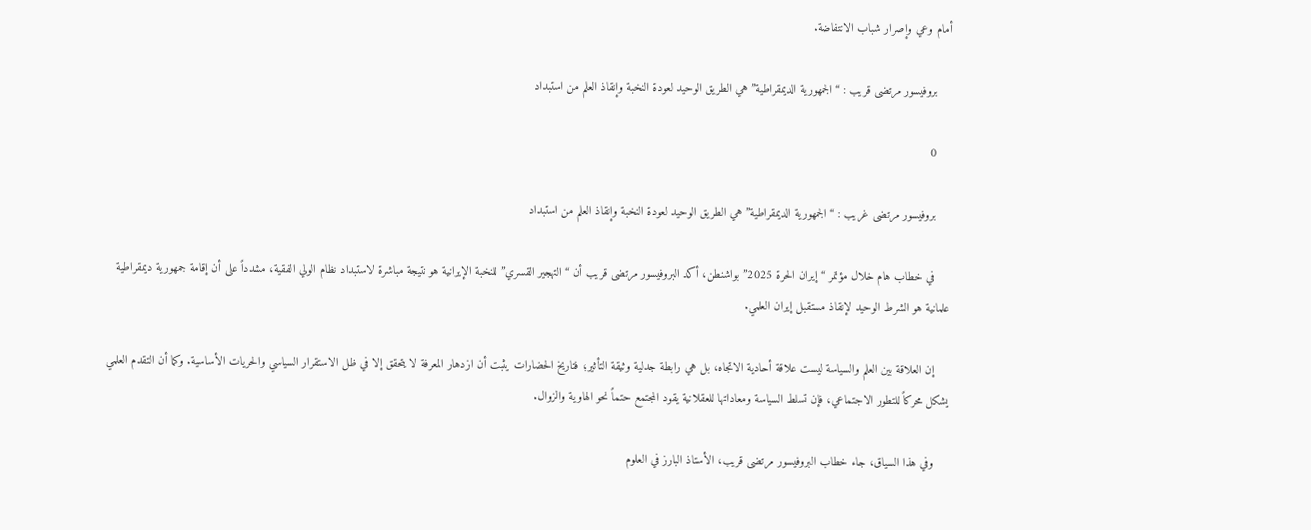أمام وعي وإصرار شباب الانتفاضة.

    بروفيسور مرتضى قريب : “الجمهورية الديمقراطية” هي الطريق الوحيد لعودة النخبة وإنقاذ العلم من استبداد

    0

    بروفيسور مرتضى غريب : “الجمهورية الديمقراطية” هي الطريق الوحيد لعودة النخبة وإنقاذ العلم من استبداد

    في خطاب هام خلال مؤتمر “إيران الحرة 2025” بواشنطن، أكد البروفيسور مرتضى قريب أن “التهجير القسري” للنخبة الإيرانية هو نتيجة مباشرة لاستبداد نظام الولي الفقیة، مشدداً على أن إقامة جمهورية ديمقراطية علمانية هو الشرط الوحيد لإنقاذ مستقبل إيران العلمي.

    إن العلاقة بين العلم والسياسة ليست علاقة أحادية الاتجاه، بل هي رابطة جدلية وثيقة التأثير؛ فتاريخ الحضارات يثبت أن ازدهار المعرفة لا يتحقق إلا في ظل الاستقرار السياسي والحريات الأساسية. وكما أن التقدم العلمي يشكل محركاً للتطور الاجتماعي، فإن تسلط السياسة ومعاداتها للعقلانية يقود المجتمع حتماً نحو الهاوية والزوال.

    وفي هذا السياق، جاء خطاب البروفيسور مرتضى قريب، الأستاذ البارز في العلوم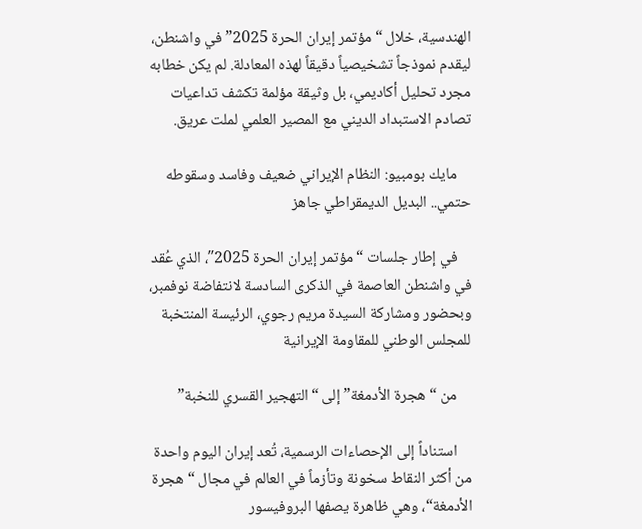الهندسية، خلال “مؤتمر إيران الحرة 2025” في واشنطن، ليقدم نموذجاً تشخيصياً دقيقاً لهذه المعادلة. لم يكن خطابه مجرد تحليل أكاديمي، بل وثيقة مؤلمة تكشف تداعيات تصادم الاستبداد الديني مع المصير العلمي لملت عريق.

    مايك بومبيو: النظام الإيراني ضعيف وفاسد وسقوطه حتمي.. البديل الديمقراطي جاهز

    في إطار جلسات “مؤتمر إيران الحرة 2025″، الذي عُقد في واشنطن العاصمة في الذكرى السادسة لانتفاضة نوفمبر، وبحضور ومشاركة السيدة مريم رجوي، الرئيسة المنتخبة للمجلس الوطني للمقاومة الإيرانية

    من “هجرة الأدمغة” إلى “التهجير القسري للنخبة”

    استناداً إلى الإحصاءات الرسمية، تُعد إيران اليوم واحدة من أكثر النقاط سخونة وتأزماً في العالم في مجال “هجرة الأدمغة“، وهي ظاهرة يصفها البروفيسور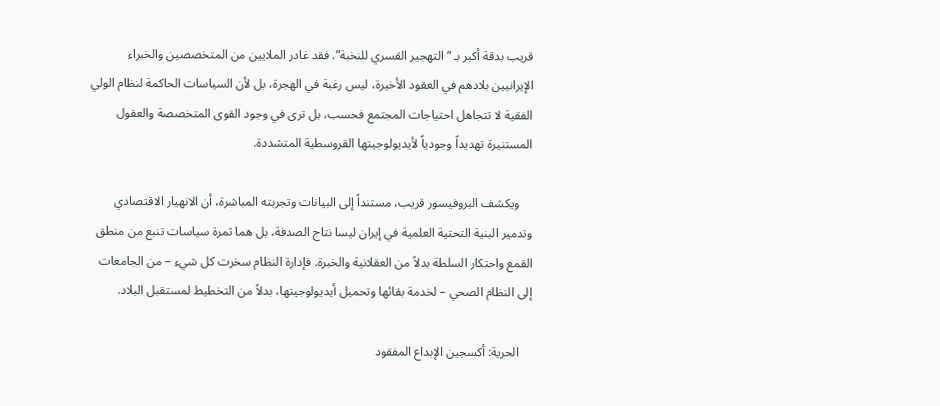قريب بدقة أكبر بـ “التهجير القسري للنخبة”. فقد غادر الملايين من المتخصصين والخبراء الإيرانيين بلادهم في العقود الأخيرة، ليس رغبة في الهجرة، بل لأن السياسات الحاكمة لنظام الولي الفقیة لا تتجاهل احتياجات المجتمع فحسب، بل ترى في وجود القوى المتخصصة والعقول المستنيرة تهديداً وجودياً لأيديولوجيتها القروسطية المتشددة.

    ويكشف البروفيسور قريب، مستنداً إلى البيانات وتجربته المباشرة، أن الانهيار الاقتصادي وتدمير البنية التحتية العلمية في إيران ليسا نتاج الصدفة، بل هما ثمرة سياسات تنبع من منطق القمع واحتكار السلطة بدلاً من العقلانية والخبرة. فإدارة النظام سخرت كل شيء – من الجامعات إلى النظام الصحي – لخدمة بقائها وتحميل أيديولوجيتها، بدلاً من التخطيط لمستقبل البلاد.

    الحرية: أكسجين الإبداع المفقود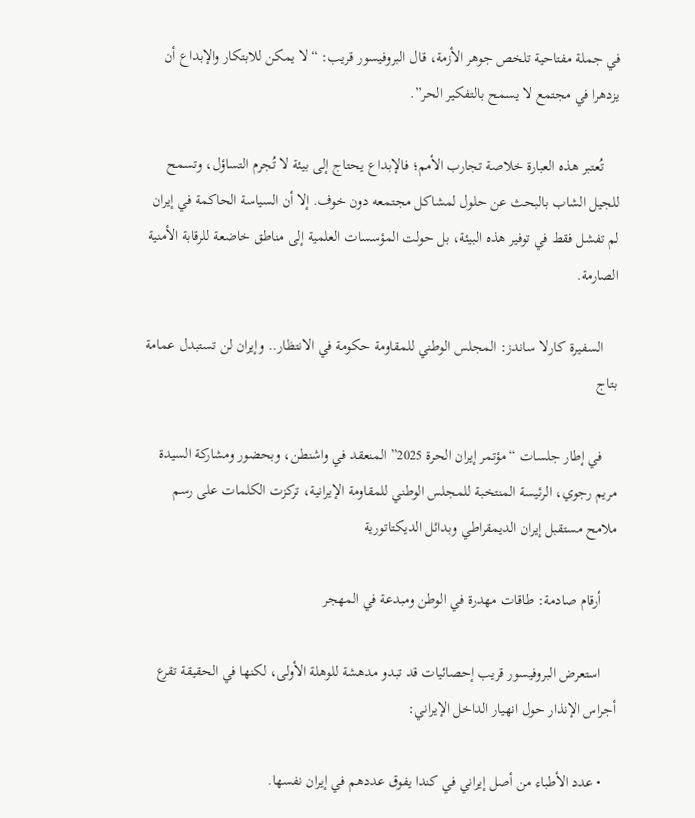في جملة مفتاحية تلخص جوهر الأزمة، قال البروفيسور قريب: “لا يمكن للابتكار والإبداع أن يزدهرا في مجتمع لا يسمح بالتفكير الحر”.

    تُعتبر هذه العبارة خلاصة تجارب الأمم؛ فالإبداع يحتاج إلى بيئة لا تُجرم التساؤل، وتسمح للجيل الشاب بالبحث عن حلول لمشاكل مجتمعه دون خوف. إلا أن السياسة الحاكمة في إيران لم تفشل فقط في توفير هذه البيئة، بل حولت المؤسسات العلمية إلى مناطق خاضعة للرقابة الأمنية الصارمة.

    السفيرة كارلا ساندز: المجلس الوطني للمقاومة حكومة في الانتظار.. وإيران لن تستبدل عمامة بتاج

    في إطار جلسات “مؤتمر إيران الحرة 2025” المنعقد في واشنطن، وبحضور ومشاركة السيدة مريم رجوي، الرئيسة المنتخبة للمجلس الوطني للمقاومة الإيرانية، تركزت الكلمات على رسم ملامح مستقبل إيران الديمقراطي وبدائل الديكتاتورية

    أرقام صادمة: طاقات مهدرة في الوطن ومبدعة في المهجر

    استعرض البروفيسور قريب إحصائيات قد تبدو مدهشة للوهلة الأولى، لكنها في الحقيقة تقرع أجراس الإنذار حول انهيار الداخل الإيراني:

    • عدد الأطباء من أصل إيراني في كندا يفوق عددهم في إيران نفسها.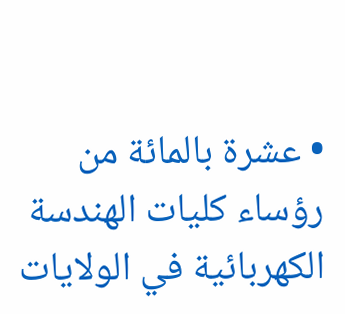• عشرة بالمائة من رؤساء كليات الهندسة الكهربائية في الولايات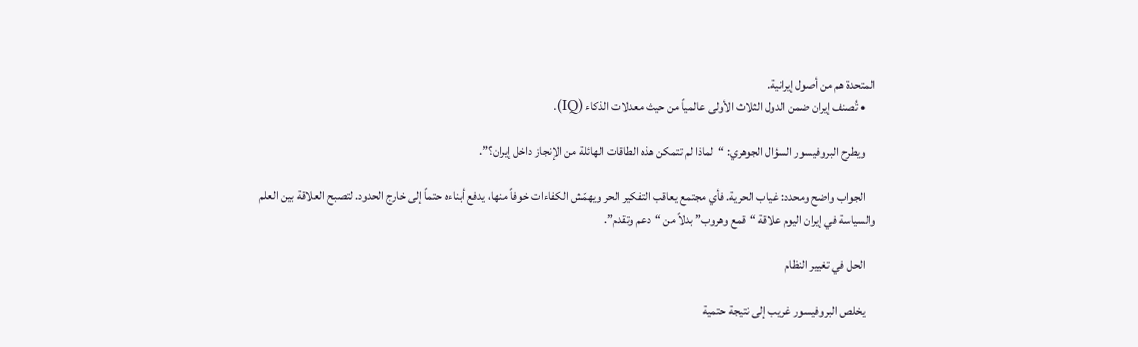المتحدة هم من أصول إيرانية.
    • تُصنف إيران ضمن الدول الثلاث الأولى عالمياً من حيث معدلات الذكاء (IQ).

    ويطرح البروفيسور السؤال الجوهري: “لماذا لم تتمكن هذه الطاقات الهائلة من الإنجاز داخل إيران؟”.

    الجواب واضح ومحدد: غياب الحرية. فأي مجتمع يعاقب التفكير الحر ويهمّش الكفاءات خوفاً منها، يدفع أبناءه حتماً إلى خارج الحدود. لتصبح العلاقة بين العلم والسياسة في إيران اليوم علاقة “قمع وهروب” بدلاً من “دعم وتقدم”.

    الحل في تغيير النظام

    يخلص البروفيسور غريب إلى نتيجة حتمية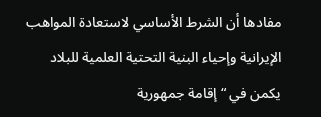مفادها أن الشرط الأساسي لاستعادة المواهب الإيرانية وإحياء البنية التحتية العلمية للبلاد يكمن في “إقامة جمهورية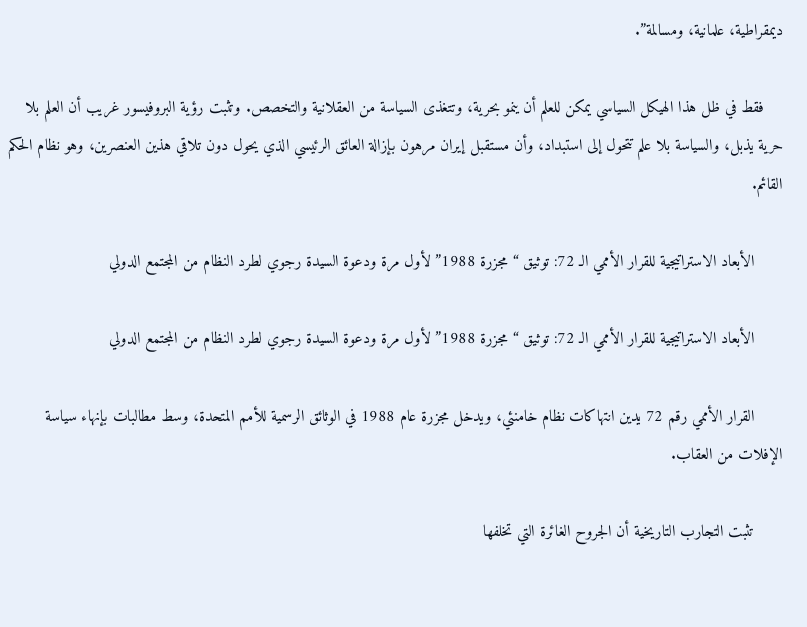ديمقراطية، علمانية، ومسالمة”.

    فقط في ظل هذا الهيكل السياسي يمكن للعلم أن ينمو بحرية، وتتغذى السياسة من العقلانية والتخصص. وتثبت رؤية البروفيسور غريب أن العلم بلا حرية يذبل، والسياسة بلا علم تتحول إلى استبداد، وأن مستقبل إيران مرهون بإزالة العائق الرئيسي الذي يحول دون تلاقي هذين العنصرين، وهو نظام الحكم القائم.

      الأبعاد الاستراتيجية للقرار الأممي الـ 72: توثيق “مجزرة 1988” لأول مرة ودعوة السيدة رجوي لطرد النظام من المجتمع الدولي

      الأبعاد الاستراتيجية للقرار الأممي الـ 72: توثيق “مجزرة 1988” لأول مرة ودعوة السيدة رجوي لطرد النظام من المجتمع الدولي

      القرار الأممي رقم 72 يدين انتهاكات نظام خامنئي، ويدخل مجزرة عام 1988 في الوثائق الرسمية للأمم المتحدة، وسط مطالبات بإنهاء سياسة الإفلات من العقاب.

      تثبت التجارب التاريخية أن الجروح الغائرة التي تخلفها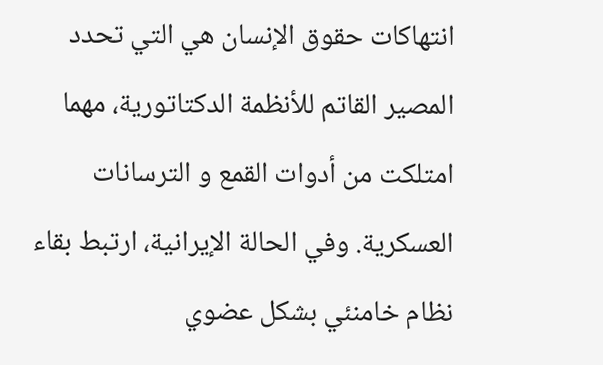انتهاكات حقوق الإنسان هي التي تحدد المصير القاتم للأنظمة الدكتاتورية، مهما امتلكت من أدوات القمع و الترسانات العسكرية. وفي الحالة الإيرانية، ارتبط بقاء نظام خامنئي بشكل عضوي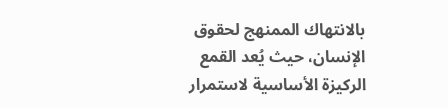بالانتهاك الممنهج لحقوق الإنسان، حيث يُعد القمع الركيزة الأساسية لاستمرار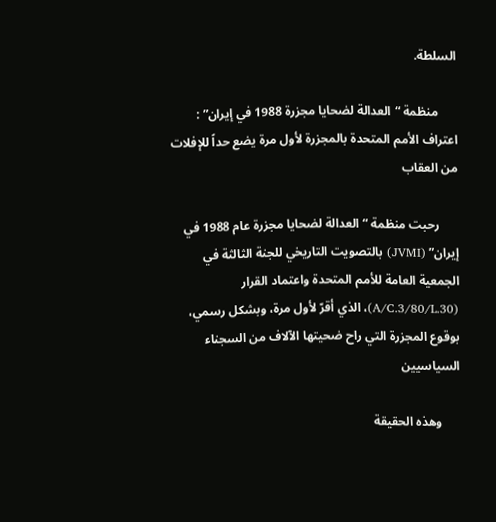السلطة.

      منظمة “العدالة لضحايا مجزرة 1988 في إيران” : اعتراف الأمم المتحدة بالمجزرة لأول مرة يضع حداً للإفلات من العقاب

      رحبت منظمة “العدالة لضحايا مجزرة عام 1988 في إيران” (JVMI) بالتصويت التاريخي للجنة الثالثة في الجمعية العامة للأمم المتحدة واعتماد القرار (A/C.3/80/L.30)، الذي أقرّ لأول مرة، وبشكل رسمي، بوقوع المجزرة التي راح ضحيتها الآلاف من السجناء السياسيين

      وهذه الحقيقة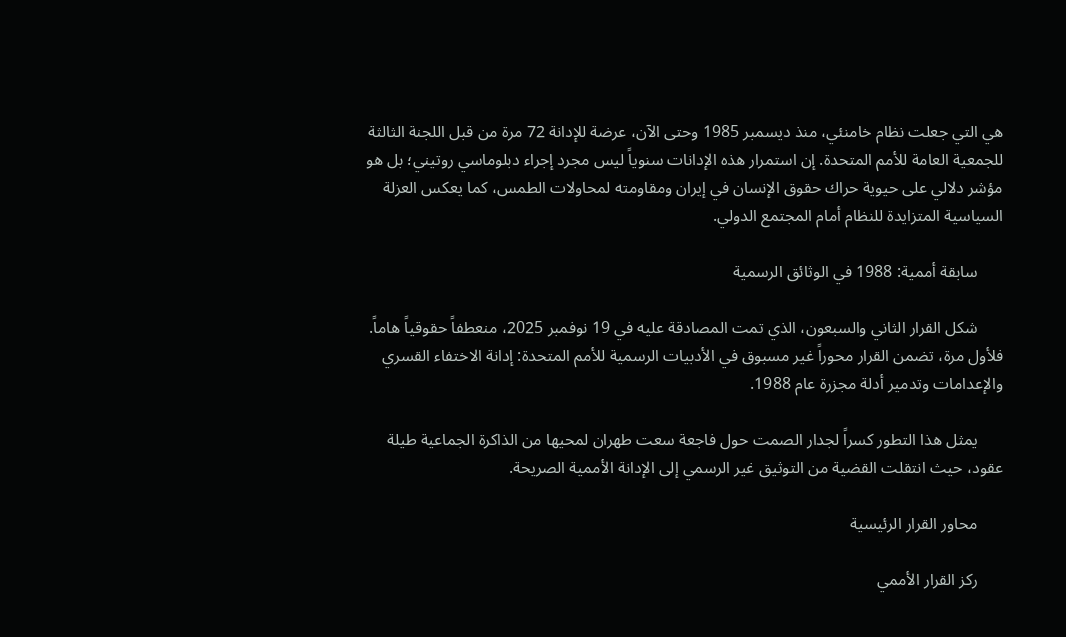هي التي جعلت نظام خامنئي، منذ ديسمبر 1985 وحتى الآن، عرضة للإدانة 72 مرة من قبل اللجنة الثالثة للجمعية العامة للأمم المتحدة. إن استمرار هذه الإدانات سنوياً ليس مجرد إجراء دبلوماسي روتيني؛ بل هو مؤشر دلالي على حيوية حراك حقوق الإنسان في إيران ومقاومته لمحاولات الطمس، كما يعكس العزلة السياسية المتزايدة للنظام أمام المجتمع الدولي.

      سابقة أممية: 1988 في الوثائق الرسمية

      شكل القرار الثاني والسبعون، الذي تمت المصادقة عليه في 19 نوفمبر 2025، منعطفاً حقوقياً هاماً. فلأول مرة، تضمن القرار محوراً غير مسبوق في الأدبيات الرسمية للأمم المتحدة: إدانة الاختفاء القسري والإعدامات وتدمير أدلة مجزرة عام 1988.

      يمثل هذا التطور كسراً لجدار الصمت حول فاجعة سعت طهران لمحيها من الذاكرة الجماعية طيلة عقود، حيث انتقلت القضية من التوثيق غير الرسمي إلى الإدانة الأممية الصريحة.

      محاور القرار الرئيسية

      ركز القرار الأممي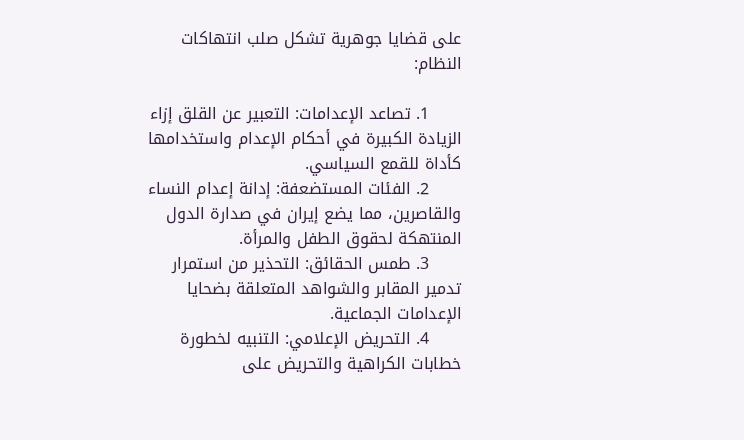على قضايا جوهرية تشكل صلب انتهاكات النظام:

      1. تصاعد الإعدامات: التعبير عن القلق إزاء الزيادة الكبيرة في أحكام الإعدام واستخدامها كأداة للقمع السياسي.
      2. الفئات المستضعفة: إدانة إعدام النساء والقاصرين، مما يضع إيران في صدارة الدول المنتهكة لحقوق الطفل والمرأة.
      3. طمس الحقائق: التحذير من استمرار تدمير المقابر والشواهد المتعلقة بضحايا الإعدامات الجماعية.
      4. التحريض الإعلامي: التنبيه لخطورة خطابات الكراهية والتحريض على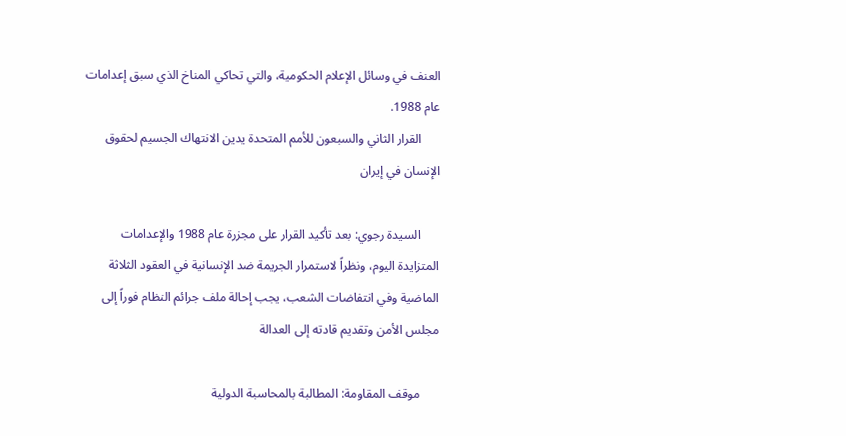العنف في وسائل الإعلام الحكومية، والتي تحاكي المناخ الذي سبق إعدامات عام 1988.
      القرار الثاني والسبعون للأمم المتحدة يدين الانتهاك الجسيم لحقوق الإنسان في إيران

      السيدة رجوي: بعد تأكيد القرار على مجزرة عام 1988 والإعدامات المتزايدة اليوم، ونظراً لاستمرار الجريمة ضد الإنسانية في العقود الثلاثة الماضية وفي انتفاضات الشعب، يجب إحالة ملف جرائم النظام فوراً إلى مجلس الأمن وتقديم قادته إلى العدالة

      موقف المقاومة: المطالبة بالمحاسبة الدولية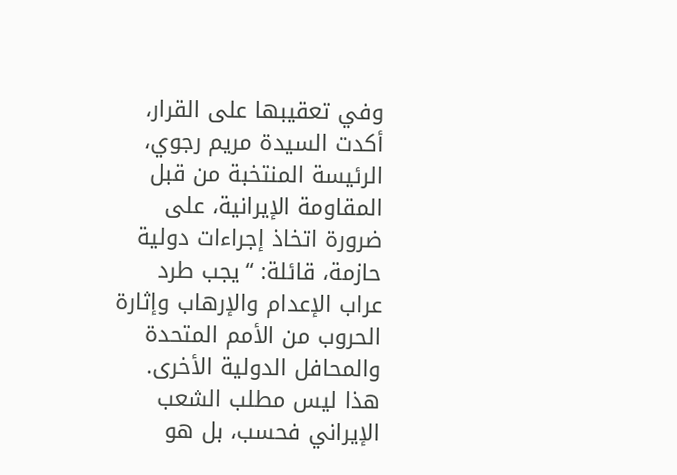وفي تعقيبها على القرار، أكدت السيدة مريم رجوي، الرئيسة المنتخبة من قبل المقاومة الإيرانية، على ضرورة اتخاذ إجراءات دولية حازمة، قائلة: “يجب طرد عراب الإعدام والإرهاب وإثارة الحروب من الأمم المتحدة والمحافل الدولية الأخرى. هذا ليس مطلب الشعب الإيراني فحسب، بل هو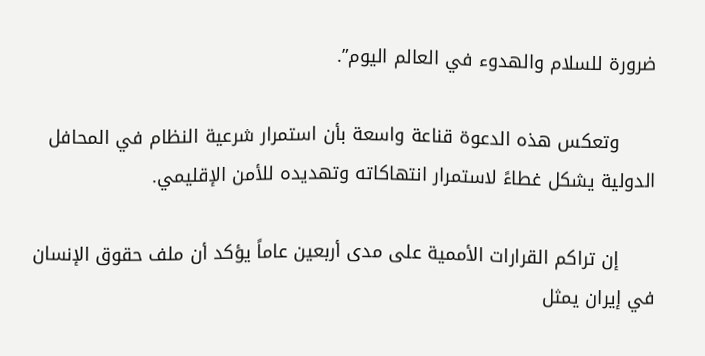ضرورة للسلام والهدوء في العالم اليوم”.

      وتعكس هذه الدعوة قناعة واسعة بأن استمرار شرعية النظام في المحافل الدولية يشكل غطاءً لاستمرار انتهاكاته وتهديده للأمن الإقليمي.

      إن تراكم القرارات الأممية على مدى أربعين عاماً يؤكد أن ملف حقوق الإنسان في إيران يمثل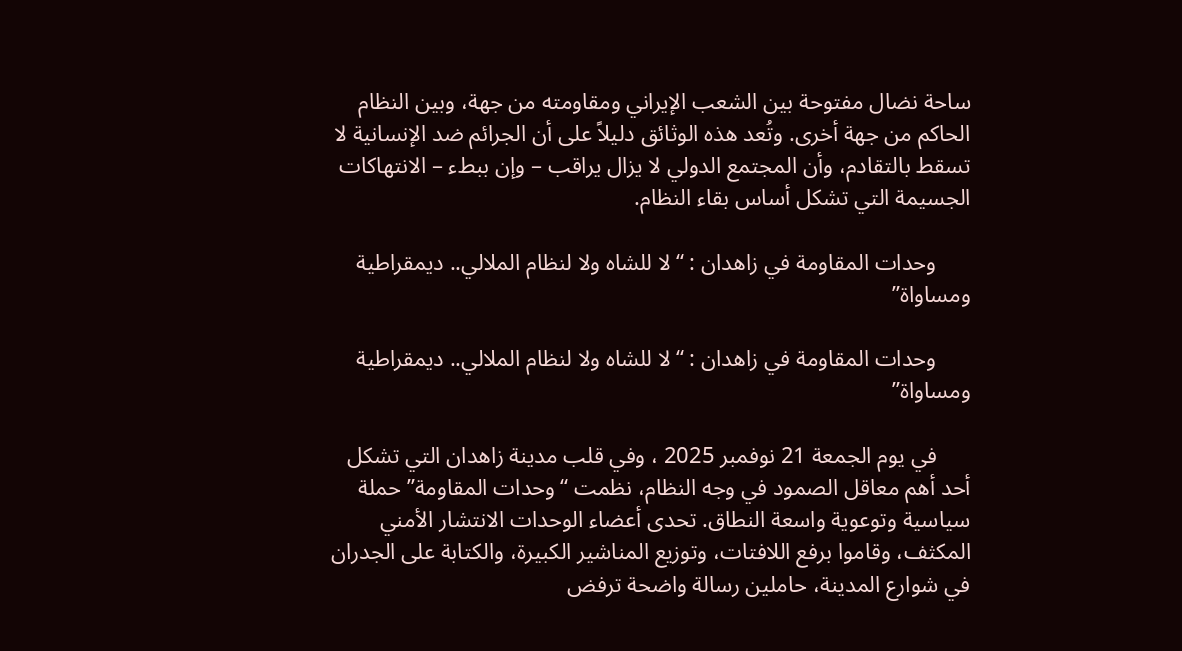ساحة نضال مفتوحة بين الشعب الإيراني ومقاومته من جهة، وبين النظام الحاكم من جهة أخرى. وتُعد هذه الوثائق دليلاً على أن الجرائم ضد الإنسانية لا تسقط بالتقادم، وأن المجتمع الدولي لا يزال يراقب – وإن ببطء – الانتهاكات الجسيمة التي تشكل أساس بقاء النظام.

      وحدات المقاومة في زاهدان : “لا للشاه ولا لنظام الملالي.. ديمقراطية ومساواة”

      وحدات المقاومة في زاهدان : “لا للشاه ولا لنظام الملالي.. ديمقراطية ومساواة”

      في يوم الجمعة 21 نوفمبر 2025 ، وفي قلب مدينة زاهدان التي تشكل أحد أهم معاقل الصمود في وجه النظام، نظمت “وحدات المقاومة” حملة سياسية وتوعوية واسعة النطاق. تحدى أعضاء الوحدات الانتشار الأمني المكثف، وقاموا برفع اللافتات، وتوزيع المناشير الكبيرة، والكتابة على الجدران في شوارع المدينة، حاملين رسالة واضحة ترفض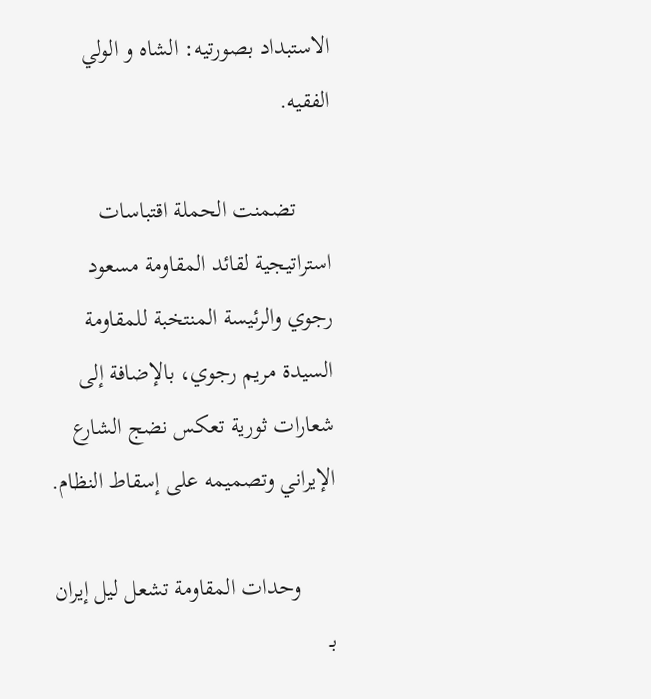الاستبداد بصورتيه: الشاه و الولي الفقيه.

      تضمنت الحملة اقتباسات استراتيجية لقائد المقاومة مسعود رجوي والرئيسة المنتخبة للمقاومة السيدة مريم رجوي، بالإضافة إلى شعارات ثورية تعكس نضج الشارع الإيراني وتصميمه على إسقاط النظام.

      وحدات المقاومة تشعل ليل إيران بـ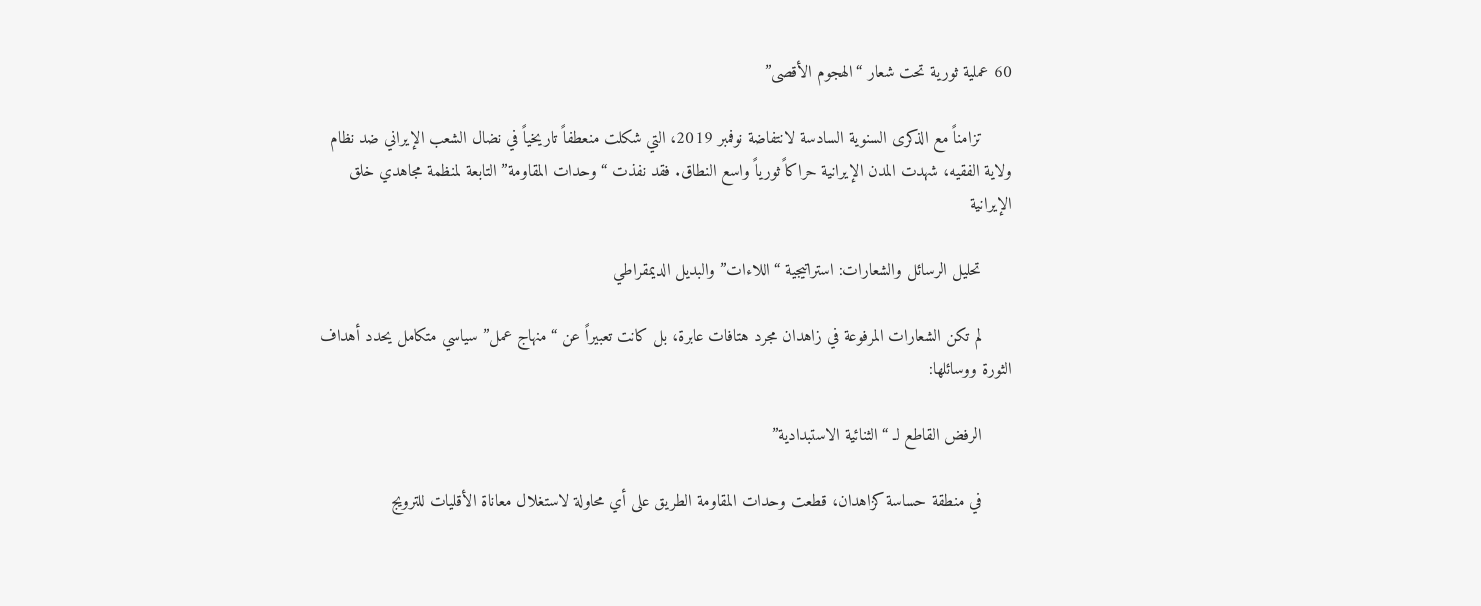60 عملية ثورية تحت شعار “الهجوم الأقصى”

      تزامناً مع الذكرى السنوية السادسة لانتفاضة نوفمبر 2019، التي شكلت منعطفاً تاريخياً في نضال الشعب الإيراني ضد نظام ولاية الفقيه، شهدت المدن الإيرانية حراكاً ثورياً واسع النطاق. فقد نفذت “وحدات المقاومة” التابعة لمنظمة مجاهدي خلق الإيرانية

      تحليل الرسائل والشعارات: استراتيجية “اللاءات” والبديل الديمقراطي

      لم تكن الشعارات المرفوعة في زاهدان مجرد هتافات عابرة، بل كانت تعبيراً عن “منهاج عمل” سياسي متكامل يحدد أهداف الثورة ووسائلها:

      الرفض القاطع لـ “الثنائية الاستبدادية”

      في منطقة حساسة كزاهدان، قطعت وحدات المقاومة الطريق على أي محاولة لاستغلال معاناة الأقليات للترويج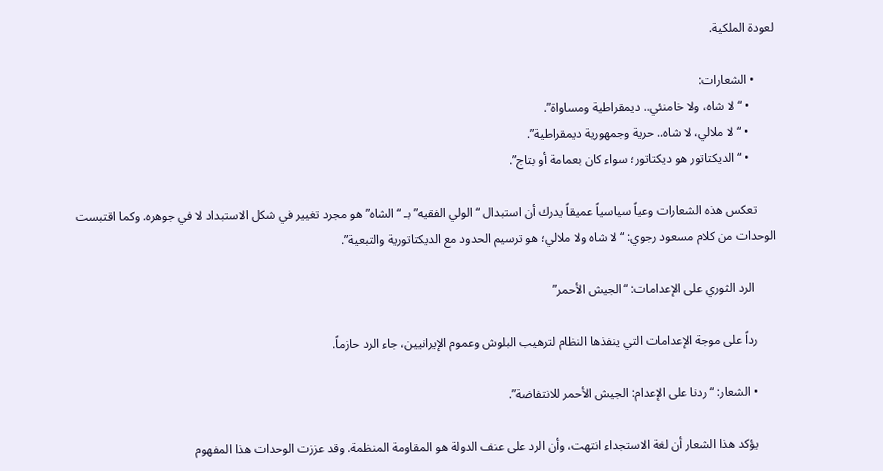لعودة الملكية.

      • الشعارات:
        • “لا شاه، ولا خامنئي.. ديمقراطية ومساواة”.
        • “لا ملالي، لا شاه.. حرية وجمهورية ديمقراطية”.
        • “الديكتاتور هو ديكتاتور؛ سواء كان بعمامة أو بتاج”.

      تعكس هذه الشعارات وعياً سياسياً عميقاً يدرك أن استبدال “الولي الفقيه” بـ “الشاه” هو مجرد تغيير في شكل الاستبداد لا في جوهره. وكما اقتبست الوحدات من كلام مسعود رجوي: “لا شاه ولا ملالي؛ هو ترسيم الحدود مع الديكتاتورية والتبعية”.

       الرد الثوري على الإعدامات: “الجيش الأحمر”

      رداً على موجة الإعدامات التي ينفذها النظام لترهيب البلوش وعموم الإيرانيين، جاء الرد حازماً.

      • الشعار: “ردنا على الإعدام: الجيش الأحمر للانتفاضة”.

      يؤكد هذا الشعار أن لغة الاستجداء انتهت، وأن الرد على عنف الدولة هو المقاومة المنظمة. وقد عززت الوحدات هذا المفهوم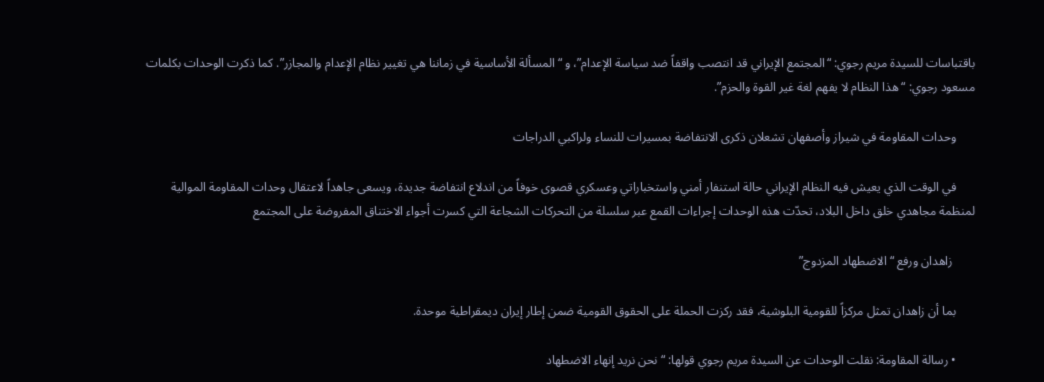باقتباسات للسيدة مريم رجوي: “المجتمع الإيراني قد انتصب واقفاً ضد سياسة الإعدام”، و “المسألة الأساسية في زماننا هي تغيير نظام الإعدام والمجازر”. كما ذكرت الوحدات بكلمات مسعود رجوي: “هذا النظام لا يفهم لغة غير القوة والحزم”.

      وحدات المقاومة في شيراز وأصفهان تشعلان ذكرى الانتفاضة بمسيرات للنساء ولراکبي الدراجات

      في الوقت الذي يعيش فيه النظام الإيراني حالة استنفار أمني واستخباراتي وعسكري قصوى خوفاً من اندلاع انتفاضة جديدة، ويسعى جاهداً لاعتقال وحدات المقاومة الموالية لمنظمة مجاهدي خلق داخل البلاد، تحدّت هذه الوحدات إجراءات القمع عبر سلسلة من التحركات الشجاعة التي كسرت أجواء الاختناق المفروضة على المجتمع

       زاهدان ورفع “الاضطهاد المزدوج”

      بما أن زاهدان تمثل مركزاً للقومية البلوشية، فقد ركزت الحملة على الحقوق القومية ضمن إطار إيران ديمقراطية موحدة.

      • رسالة المقاومة: نقلت الوحدات عن السيدة مريم رجوي قولها: “نحن نريد إنهاء الاضطهاد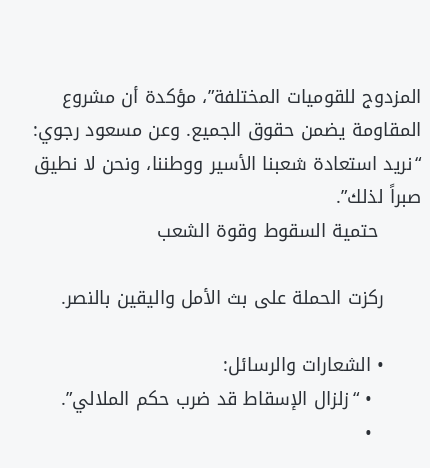المزدوج للقوميات المختلفة”، مؤكدة أن مشروع المقاومة يضمن حقوق الجميع. وعن مسعود رجوي: “نريد استعادة شعبنا الأسير ووطننا، ونحن لا نطيق صبراً لذلك”.
       حتمية السقوط وقوة الشعب

      ركزت الحملة على بث الأمل واليقين بالنصر.

      • الشعارات والرسائل:
        • “زلزال الإسقاط قد ضرب حكم الملالي”.
        •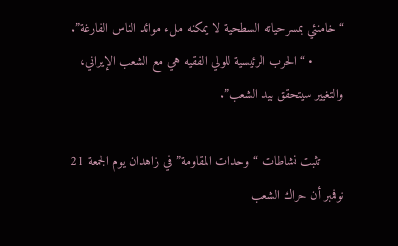“خامنئي بمسرحياته السطحية لا يمكنه ملء موائد الناس الفارغة”.
        • “الحرب الرئيسية للولي الفقيه هي مع الشعب الإيراني، والتغيير سيتحقق بيد الشعب”.

      تثبت نشاطات “وحدات المقاومة” في زاهدان يوم الجمعة 21 نوفمبر أن حراك الشعب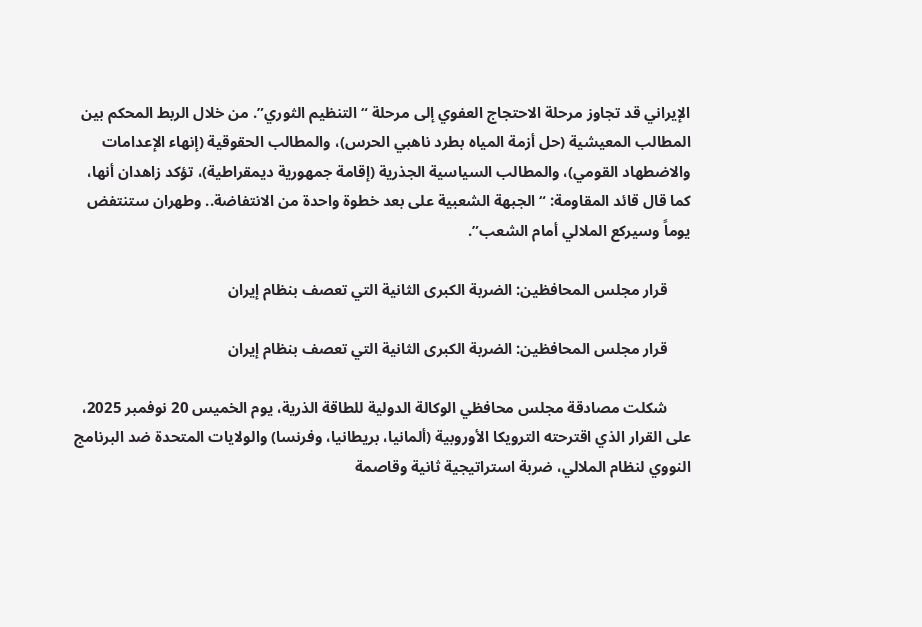الإيراني قد تجاوز مرحلة الاحتجاج العفوي إلى مرحلة “التنظيم الثوري”. من خلال الربط المحكم بين المطالب المعيشية (حل أزمة المياه بطرد ناهبي الحرس)، والمطالب الحقوقية (إنهاء الإعدامات والاضطهاد القومي)، والمطالب السياسية الجذرية (إقامة جمهورية ديمقراطية)، تؤكد زاهدان أنها، كما قال قائد المقاومة: “الجبهة الشعبية على بعد خطوة واحدة من الانتفاضة.. وطهران ستنتفض يوماً وسيركع الملالي أمام الشعب”.

      قرار مجلس المحافظين: الضربة الكبرى الثانية التي تعصف بنظام إيران

      قرار مجلس المحافظين: الضربة الكبرى الثانية التي تعصف بنظام إيران

      شكلت مصادقة مجلس محافظي الوكالة الدولية للطاقة الذرية، يوم الخمیس 20 نوفمبر 2025، على القرار الذي اقترحته الترويكا الأوروبية (ألمانيا، بريطانيا، وفرنسا) والولايات المتحدة ضد البرنامج النووي لنظام الملالي، ضربة استراتيجية ثانية وقاصمة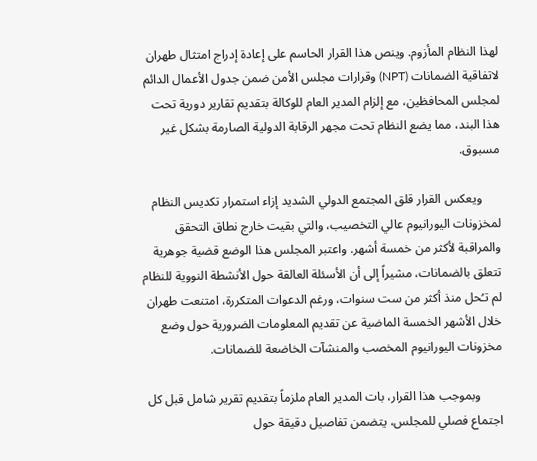لهذا النظام المأزوم. وينص هذا القرار الحاسم على إعادة إدراج امتثال طهران لاتفاقية الضمانات (NPT) وقرارات مجلس الأمن ضمن جدول الأعمال الدائم لمجلس المحافظين، مع إلزام المدير العام للوكالة بتقديم تقارير دورية تحت هذا البند، مما يضع النظام تحت مجهر الرقابة الدولية الصارمة بشكل غير مسبوق.

      ويعكس القرار قلق المجتمع الدولي الشديد إزاء استمرار تكديس النظام لمخزونات اليورانيوم عالي التخصيب، والتي بقيت خارج نطاق التحقق والمراقبة لأكثر من خمسة أشهر. واعتبر المجلس هذا الوضع قضية جوهرية تتعلق بالضمانات، مشيراً إلى أن الأسئلة العالقة حول الأنشطة النووية للنظام لم تـُحل منذ أكثر من ست سنوات، ورغم الدعوات المتكررة، امتنعت طهران خلال الأشهر الخمسة الماضية عن تقديم المعلومات الضرورية حول وضع مخزونات اليورانيوم المخصب والمنشآت الخاضعة للضمانات.

       وبموجب هذا القرار، بات المدير العام ملزماً بتقديم تقرير شامل قبل كل اجتماع فصلي للمجلس، يتضمن تفاصيل دقيقة حول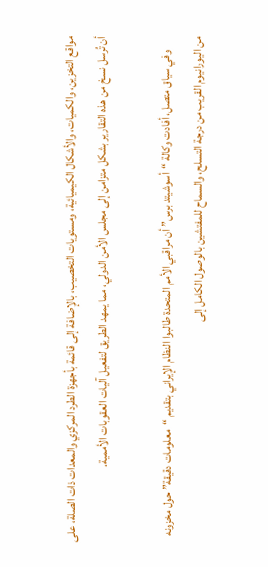مواقع التخزين، والكميات، والأشكال الكيميائية، ومستويات التخصيب، بالإضافة إلى قائمة بأجهزة الطرد المركزي والمعدات ذات الصلة، على أن تُرسل نسخ من هذه التقارير بشكل متزامن إلى مجلس الأمن الدولي، مما يمهد الطريق لتفعيل آليات العقوبات الأممية.

      وفي سياق متصل، أفادت وكالة “أسوشيتد برس” أن مراقبي الأمم المتحدة طالبوا النظام الإيراني بتقديم “معلومات دقيقة” حول مخزونه من اليورانيوم القريب من درجة التسلح، والسماح للمفتشين بالوصول الكامل إلى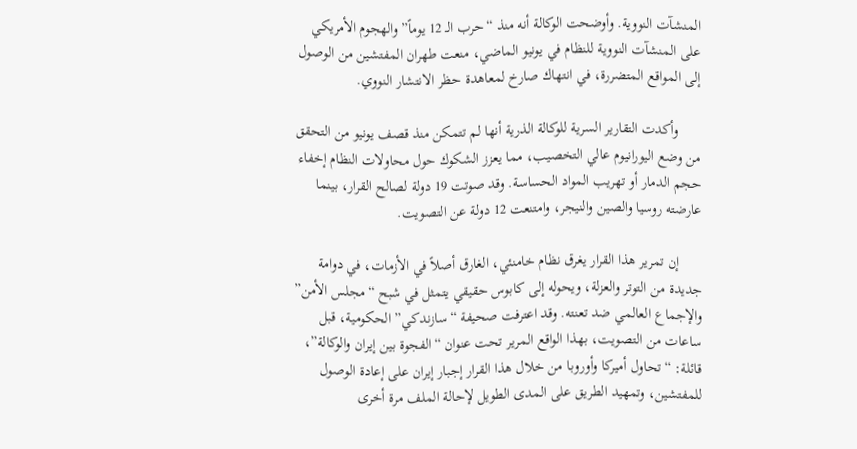المنشآت النووية. وأوضحت الوكالة أنه منذ “حرب الـ 12 يوماً” والهجوم الأمريكي على المنشآت النووية للنظام في يونيو الماضي، منعت طهران المفتشين من الوصول إلى المواقع المتضررة، في انتهاك صارخ لمعاهدة حظر الانتشار النووي.

      وأكدت التقارير السرية للوكالة الذرية أنها لم تتمكن منذ قصف يونيو من التحقق من وضع اليورانيوم عالي التخصيب، مما يعزز الشكوك حول محاولات النظام إخفاء حجم الدمار أو تهريب المواد الحساسة. وقد صوتت 19 دولة لصالح القرار، بينما عارضته روسيا والصين والنيجر، وامتنعت 12 دولة عن التصويت.

      إن تمرير هذا القرار يغرق نظام خامنئي، الغارق أصلاً في الأزمات، في دوامة جديدة من التوتر والعزلة، ويحوله إلى كابوس حقيقي يتمثل في شبح “مجلس الأمن” والإجماع العالمي ضد تعنته. وقد اعترفت صحيفة “سازندكي” الحكومية، قبل ساعات من التصويت، بهذا الواقع المرير تحت عنوان “الفجوة بين إيران والوكالة”، قائلة: “تحاول أميركا وأوروبا من خلال هذا القرار إجبار إيران على إعادة الوصول للمفتشين، وتمهيد الطريق على المدى الطويل لإحالة الملف مرة أخرى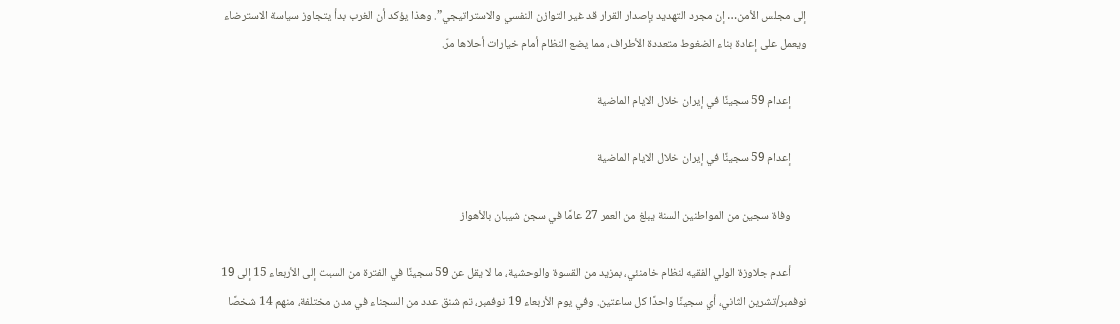إلى مجلس الأمن… إن مجرد التهديد بإصدار القرار قد غير التوازن النفسي والاستراتيجي”. وهذا يؤكد أن الغرب بدأ يتجاوز سياسة الاسترضاء ويعمل على إعادة بناء الضغوط متعددة الأطراف، مما يضع النظام أمام خيارات أحلاها مرّ.

      إعدام 59 سجينًا في إيران خلال الايام الماضية

      إعدام 59 سجينًا في إيران خلال الايام الماضية

      وفاة سجين من المواطنين السنة یبلغ من العمر 27 عامًا في سجن شيبان بالأهواز

      أعدم جلاوزة الولي الفقیه لنظام خامنئي، بمزید من القسوة والوحشیة، ما لا يقل عن 59 سجينًا في الفترة من السبت إلی الأربعاء 15 إلی 19 نوفمبر/تشرین الثاني، أي سجينًا واحدًا كل ساعتين. وفي يوم الأربعاء 19 نوفمبر، تم شنق عدد من السجناء في مدن مختلفة، منهم 14 شخصًا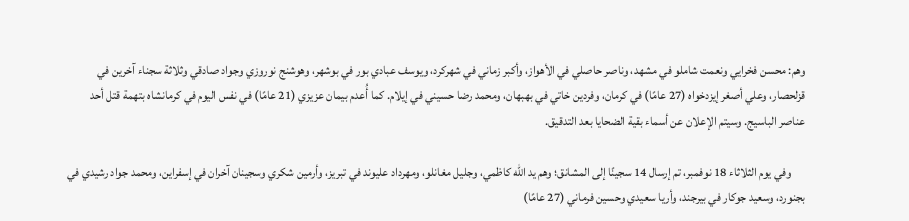وهم: محسن فخرايي ونعمت شاملو في مشهد، وناصر حاصلي في الأهواز، وأكبر زماني في شهركرد، ويوسف عبادي بور في بوشهر، وهوشنج نوروزي وجواد صادقي وثلاثة سجناء آخرين في قزلحصار، وعلي أصغر إيزدخواه (27 عامًا) في كرمان، وفردين خاتي في بهبهان، ومحمد رضا حسيني في إيلام. كما أُعدم بيمان عزيزي (21 عامًا) في نفس اليوم في كرمانشاه بتهمة قتل أحد عناصر الباسيج. وسيتم الإعلان عن أسماء بقية الضحايا بعد التدقيق.

      وفي يوم الثلاثاء 18 نوفمبر، تم إرسال 14 سجينًا إلى المشانق؛ وهم يد الله كاظمي، وجليل مغانلو، ومهرداد عليوند في تبريز، وأرمين شكري وسجينان آخران في إسفراين، ومحمد جواد رشيدي في بجنورد، وسعيد جوكار في بيرجند، وأريا سعيدي وحسين فرماني (27 عامًا)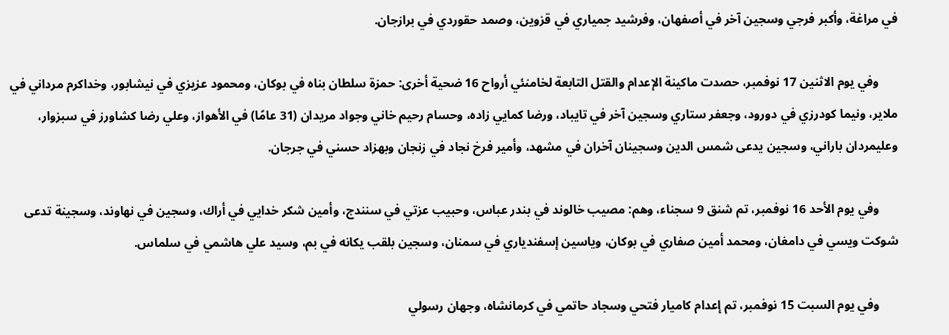في مراغة، وأكبر فرجي وسجين آخر في أصفهان، وفرشيد جمياري في قزوين، وصمد حقوردي في برازجان.

      وفي يوم الاثنين 17 نوفمبر، حصدت ماكينة الإعدام والقتل التابعة لخامنئي أرواح 16 ضحية أخرى: حمزة سلطان بناه في بوكان، ومحمود عزيزي في نيشابور، وخداكرم مرداني في ملاير، ونيما كودرزي في دورود، وجعفر ستاري وسجين آخر في تايباد، ورضا كمايي زاده، وحسام رحيم خاني وجواد مريدان (31 عامًا) في الأهواز، وعلي رضا كشاورز في سبزوار، وعليمردان باراني، وسجين يدعى شمس الدين وسجينان آخران في مشهد، وأمير فرخ نجاد في زنجان وبهزاد حسني في جرجان.

      وفي يوم الأحد 16 نوفمبر، تم شنق 9 سجناء، وهم: مصيب خالوند في بندر عباس، وحبيب عزتي في سنندج، وأمين شكر خدايي في أراك، وسجين في نهاوند، وسجينة تدعى شوكت ويسي في دامغان، ومحمد أمين صفاري في بوكان، وياسين إسفندياري في سمنان، وسجين بلقب يكانه في بم، وسيد علي هاشمي في سلماس.

      وفي يوم السبت 15 نوفمبر، تم إعدام كاميار فتحي وسجاد حاتمي في كرمانشاه، وجهان رسولي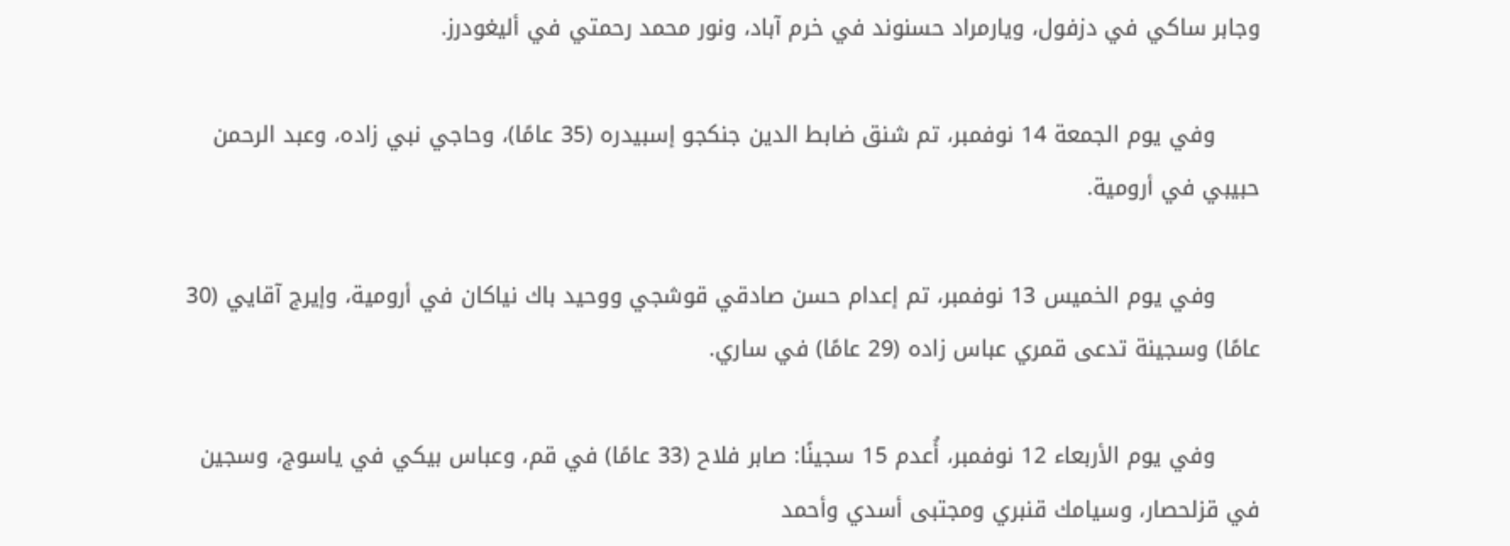وجابر ساكي في دزفول، ويارمراد حسنوند في خرم آباد، ونور محمد رحمتي في أليغودرز.

      وفي يوم الجمعة 14 نوفمبر، تم شنق ضابط الدين جنكجو إسبيدره (35 عامًا)، وحاجي نبي زاده، وعبد الرحمن حبيبي في أرومية.

      وفي يوم الخميس 13 نوفمبر، تم إعدام حسن صادقي قوشجي ووحيد باك نياكان في أرومية، وإيرج آقايي (30 عامًا) وسجينة تدعى قمري عباس زاده (29 عامًا) في ساري.

      وفي يوم الأربعاء 12 نوفمبر، أُعدم 15 سجينًا: صابر فلاح (33 عامًا) في قم، وعباس بيكي في ياسوج، وسجين في قزلحصار، وسيامك قنبري ومجتبى أسدي وأحمد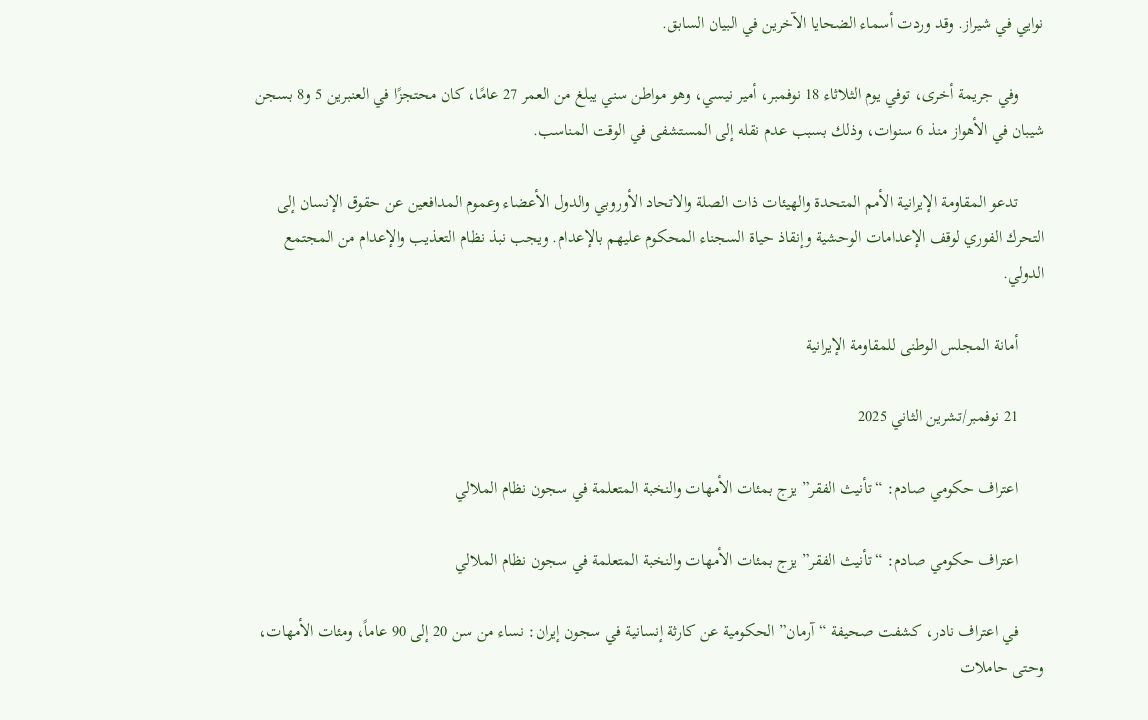نوايي في شيراز. وقد وردت أسماء الضحايا الآخرين في البيان السابق.

      وفي جريمة أخرى، توفي يوم الثلاثاء 18 نوفمبر، أمير نيسي، وهو مواطن سني يبلغ من العمر 27 عامًا، كان محتجزًا في العنبرين 5 و8 بسجن شيبان في الأهواز منذ 6 سنوات، وذلك بسبب عدم نقله إلى المستشفى في الوقت المناسب.

      تدعو المقاومة الإيرانية الأمم المتحدة والهيئات ذات الصلة والاتحاد الأوروبي والدول الأعضاء وعموم المدافعين عن حقوق الإنسان إلى التحرك الفوري لوقف الإعدامات الوحشية وإنقاذ حياة السجناء المحكوم عليهم بالإعدام. ويجب نبذ نظام التعذيب والإعدام من المجتمع الدولي.

      أمانة‌ المجلس الوطنی للمقاومة‌ الإیرانیة

      21 نوفمبر/تشرين الثاني 2025

      اعتراف حكومي صادم: “تأنيث الفقر” يزج بمئات الأمهات والنخبة المتعلمة في سجون نظام الملالي

      اعتراف حكومي صادم: “تأنيث الفقر” يزج بمئات الأمهات والنخبة المتعلمة في سجون نظام الملالي

      في اعتراف نادر، كشفت صحيفة “آرمان” الحكومية عن كارثة إنسانية في سجون إيران: نساء من سن 20 إلى 90 عاماً، ومئات الأمهات، وحتى حاملات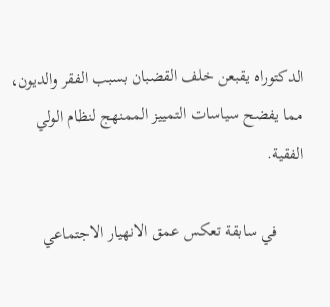الدكتوراه يقبعن خلف القضبان بسبب الفقر والديون، مما يفضح سياسات التمييز الممنهج لنظام الولي الفقیة.

      في سابقة تعكس عمق الانهيار الاجتماعي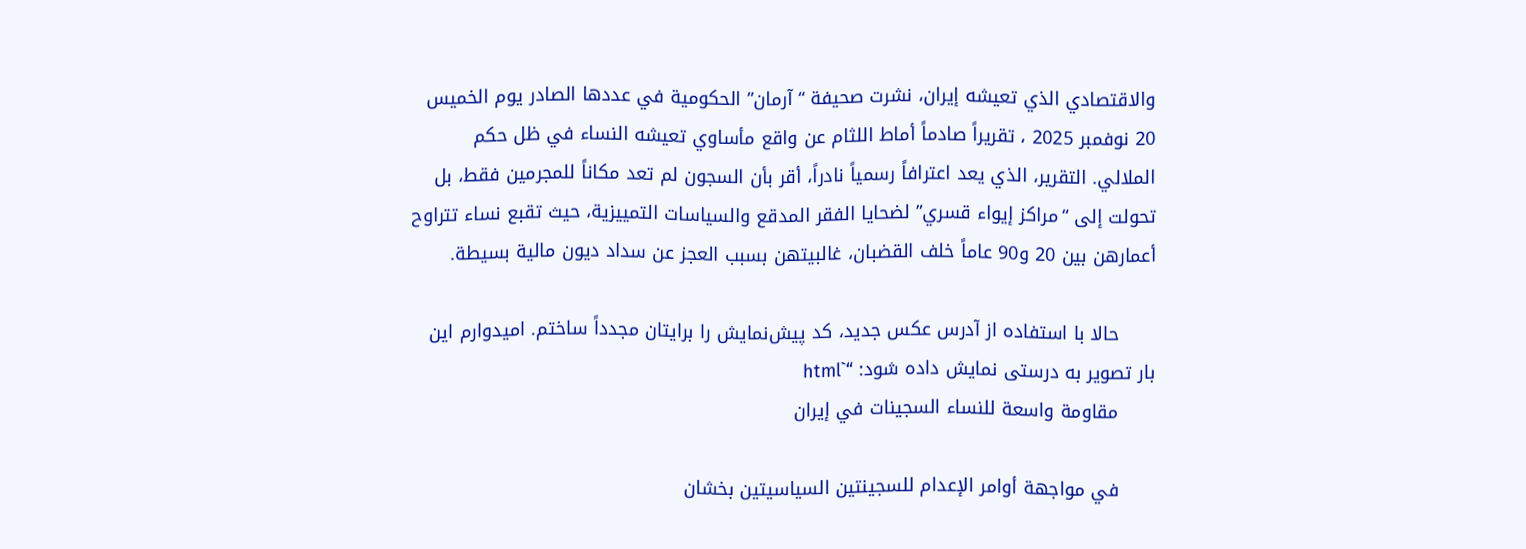والاقتصادي الذي تعيشه إيران، نشرت صحيفة “آرمان” الحكومية في عددها الصادر يوم الخميس 20 نوفمبر 2025 ، تقريراً صادماً أماط اللثام عن واقع مأساوي تعيشه النساء في ظل حكم الملالي. التقرير، الذي يعد اعترافاً رسمياً نادراً، أقر بأن السجون لم تعد مكاناً للمجرمين فقط، بل تحولت إلى “مراكز إيواء قسري” لضحايا الفقر المدقع والسياسات التمييزية، حيث تقبع نساء تتراوح أعمارهن بين 20 و90 عاماً خلف القضبان، غالبيتهن بسبب العجز عن سداد ديون مالية بسيطة.

      حالا با استفاده از آدرس عکس جدید، کد پیش‌نمایش را برایتان مجدداً ساختم. امیدوارم این بار تصویر به درستی نمایش داده شود: “`html
      مقاومة واسعة للنساء السجينات في إيران

      في مواجهة أوامر الإعدام للسجينتين السياسيتين بخشان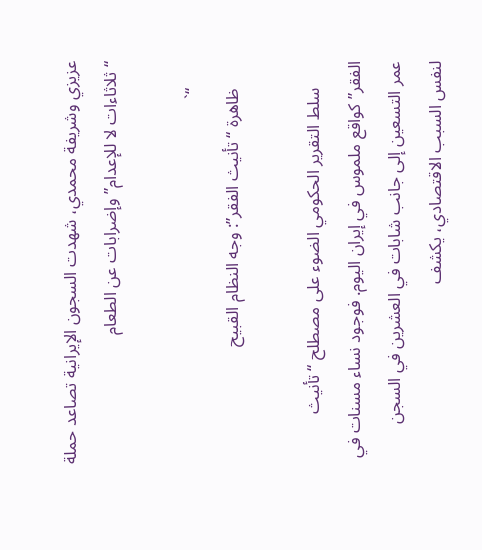عزيزي وشريفة محمدي، شهدت السجون الإيرانية تصاعد حملة “ثلاثاءات لا للإعدام” وإضرابات عن الطعام

      “`
      ظاهرة “تأنيث الفقر”: وجه النظام القبيح

      سلط التقرير الحكومي الضوء على مصطلح “تأنيث الفقر”كواقع ملموس في إيران اليوم. فوجود نساء مسنات في عمر التسعين إلى جانب شابات في العشرين في السجن لنفس السبب الاقتصادي، يكشف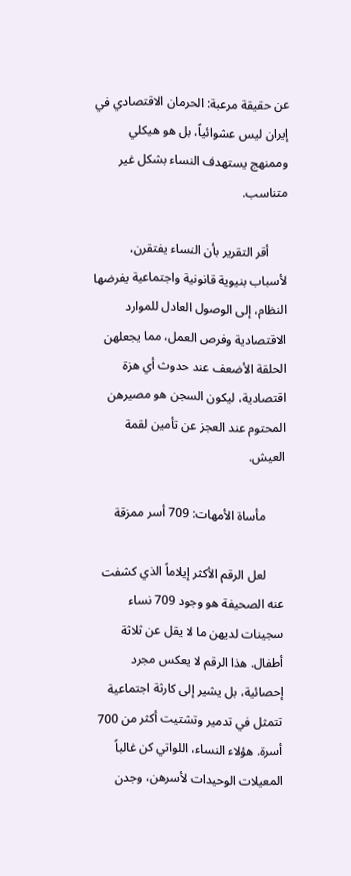عن حقيقة مرعبة: الحرمان الاقتصادي في إيران ليس عشوائياً، بل هو هيكلي وممنهج يستهدف النساء بشكل غير متناسب.

      أقر التقرير بأن النساء يفتقرن، لأسباب بنيوية قانونية واجتماعية يفرضها النظام، إلى الوصول العادل للموارد الاقتصادية وفرص العمل، مما يجعلهن الحلقة الأضعف عند حدوث أي هزة اقتصادية، ليكون السجن هو مصيرهن المحتوم عند العجز عن تأمين لقمة العيش.

      مأساة الأمهات: 709 أسر ممزقة

      لعل الرقم الأكثر إيلاماً الذي كشفت عنه الصحيفة هو وجود 709 نساء سجينات لديهن ما لا يقل عن ثلاثة أطفال. هذا الرقم لا يعكس مجرد إحصائية، بل يشير إلى كارثة اجتماعية تتمثل في تدمير وتشتيت أكثر من 700 أسرة. هؤلاء النساء، اللواتي كن غالباً المعيلات الوحيدات لأسرهن، وجدن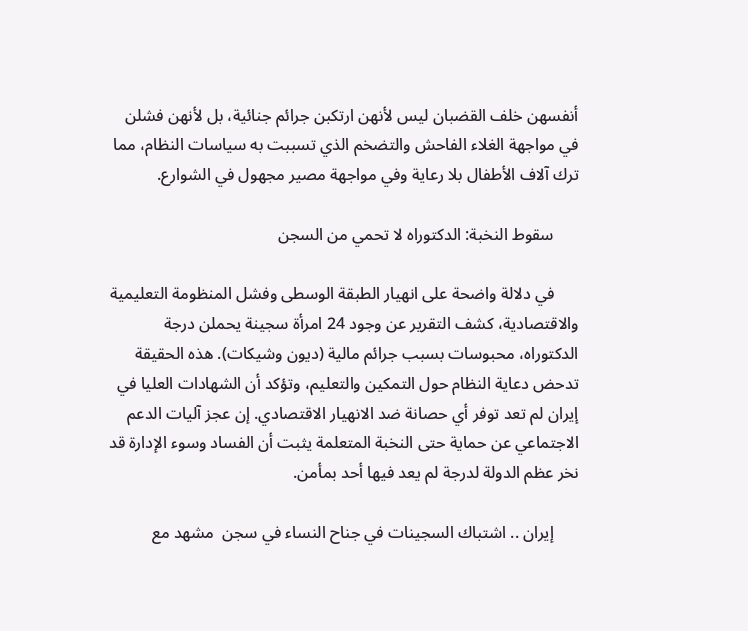أنفسهن خلف القضبان ليس لأنهن ارتكبن جرائم جنائية، بل لأنهن فشلن في مواجهة الغلاء الفاحش والتضخم الذي تسببت به سياسات النظام، مما ترك آلاف الأطفال بلا رعاية وفي مواجهة مصير مجهول في الشوارع.

      سقوط النخبة: الدكتوراه لا تحمي من السجن

      في دلالة واضحة على انهيار الطبقة الوسطى وفشل المنظومة التعليمية والاقتصادية، كشف التقرير عن وجود 24 امرأة سجينة يحملن درجة الدكتوراه، محبوسات بسبب جرائم مالية (ديون وشيكات). هذه الحقيقة تدحض دعاية النظام حول التمكين والتعليم، وتؤكد أن الشهادات العليا في إيران لم تعد توفر أي حصانة ضد الانهيار الاقتصادي. إن عجز آليات الدعم الاجتماعي عن حماية حتى النخبة المتعلمة يثبت أن الفساد وسوء الإدارة قد نخر عظم الدولة لدرجة لم يعد فيها أحد بمأمن.

      إيران .. اشتباك السجينات في جناح النساء في سجن  مشهد مع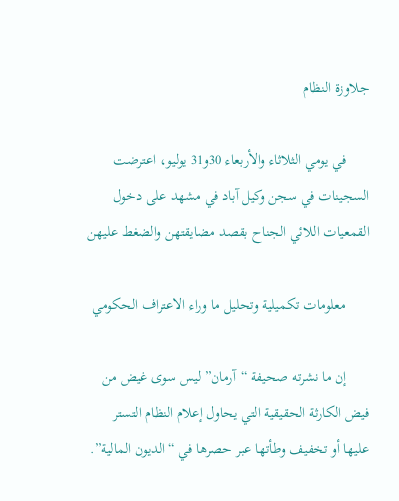جلاوزة النظام

      في يومي الثلاثاء والأربعاء 30و31 يوليو، اعترضت السجينات في سجن وكيل آباد في مشهد على دخول القمعيات اللائي الجناح بقصد مضايقتهن والضغط عليهن

      معلومات تكميلية وتحليل ما وراء الاعتراف الحكومي

      إن ما نشرته صحيفة “آرمان” ليس سوى غيض من فيض الكارثة الحقيقية التي يحاول إعلام النظام التستر عليها أو تخفيف وطأتها عبر حصرها في “الديون المالية”.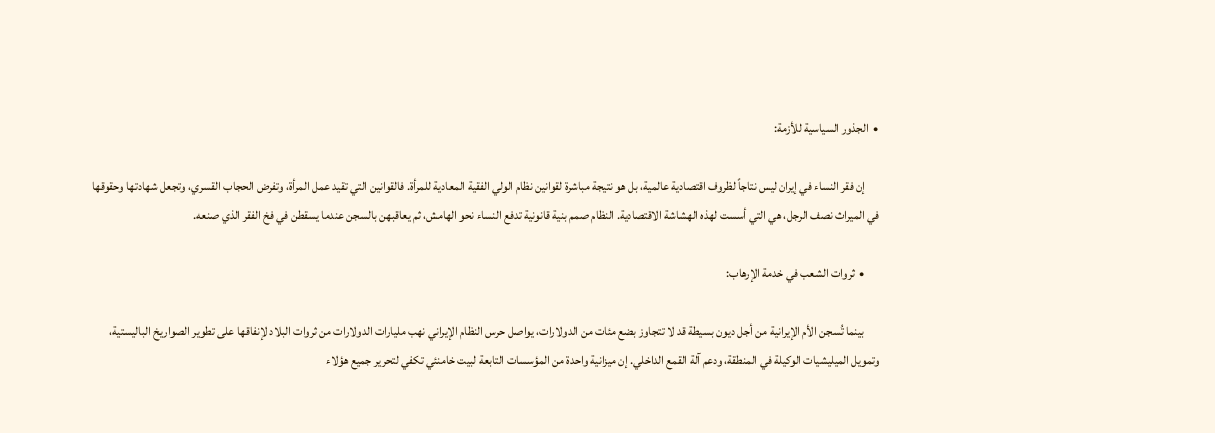•  الجذور السياسية للأزمة:

      إن فقر النساء في إيران ليس نتاجاً لظروف اقتصادية عالمية، بل هو نتيجة مباشرة لقوانين نظام الولي الفقیة المعادية للمرأة. فالقوانين التي تقيد عمل المرأة، وتفرض الحجاب القسري، وتجعل شهادتها وحقوقها في الميراث نصف الرجل، هي التي أسست لهذه الهشاشة الاقتصادية. النظام صمم بنية قانونية تدفع النساء نحو الهامش، ثم يعاقبهن بالسجن عندما يسقطن في فخ الفقر الذي صنعه.

      •  ثروات الشعب في خدمة الإرهاب:

      بينما تُسجن الأم الإيرانية من أجل ديون بسيطة قد لا تتجاوز بضع مئات من الدولارات، يواصل حرس النظام الإيراني نهب مليارات الدولارات من ثروات البلاد لإنفاقها على تطوير الصواريخ الباليستية، وتمويل الميليشيات الوكيلة في المنطقة، ودعم آلة القمع الداخلي. إن ميزانية واحدة من المؤسسات التابعة لبيت خامنئي تكفي لتحرير جميع هؤلاء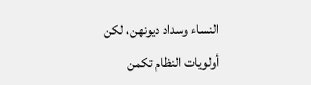النساء وسداد ديونهن، لكن أولويات النظام تكمن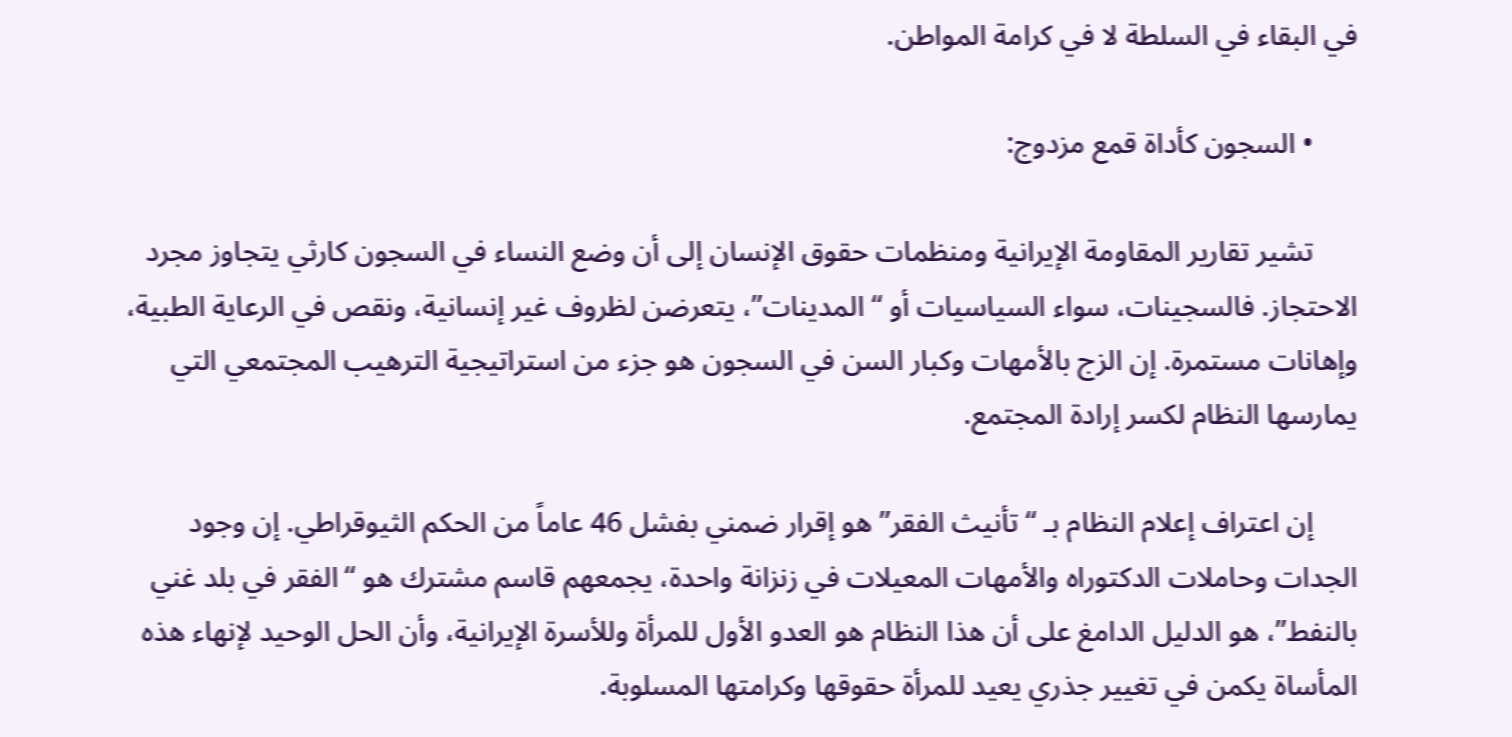في البقاء في السلطة لا في كرامة المواطن.

      • السجون كأداة قمع مزدوج:

      تشير تقارير المقاومة الإيرانية ومنظمات حقوق الإنسان إلى أن وضع النساء في السجون كارثي يتجاوز مجرد الاحتجاز. فالسجينات، سواء السياسيات أو “المدينات”، يتعرضن لظروف غير إنسانية، ونقص في الرعاية الطبية، وإهانات مستمرة. إن الزج بالأمهات وكبار السن في السجون هو جزء من استراتيجية الترهيب المجتمعي التي يمارسها النظام لكسر إرادة المجتمع.

      إن اعتراف إعلام النظام بـ “تأنيث الفقر” هو إقرار ضمني بفشل 46 عاماً من الحكم الثيوقراطي. إن وجود الجدات وحاملات الدكتوراه والأمهات المعيلات في زنزانة واحدة، يجمعهم قاسم مشترك هو “الفقر في بلد غني بالنفط”، هو الدليل الدامغ على أن هذا النظام هو العدو الأول للمرأة وللأسرة الإيرانية، وأن الحل الوحيد لإنهاء هذه المأساة يكمن في تغيير جذري يعيد للمرأة حقوقها وكرامتها المسلوبة.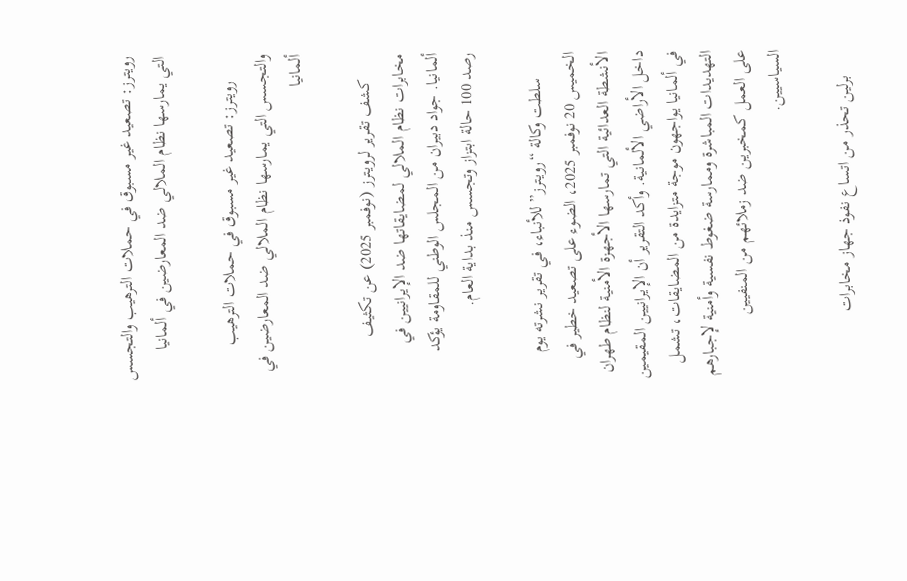رويترز: تصعيد غير مسبوق في حملات الترهيب والتجسس التي يمارسها نظام الملالي ضد المعارضين في ألمانيا

      رويترز: تصعيد غير مسبوق في حملات الترهيب والتجسس التي يمارسها نظام الملالي ضد المعارضين في ألمانيا

      كشف تقرير لرويترز (نوفمبر 2025) عن تكثيف مخابرات نظام الملالي لمضايقاتها ضد الإيرانيين في ألمانيا. جواد دبيران من المجلس الوطني للمقاومة يؤكد رصد 100 حالة ابتزاز وتجسس منذ بداية العام.

      سلطت وكالة “رويترز” للأنباء، في تقرير نشرته يوم الخميس 20 نوفمبر 2025، الضوء على تصعيد خطير في الأنشطة العدائية التي تمارسها الأجهزة الأمنية لنظام طهران داخل الأراضي الألمانية. وأكد التقرير أن الإيرانيين المقيمين في ألمانيا يواجهون موجة متزايدة من المضايقات، تشمل التهديدات المباشرة وممارسة ضغوط نفسية وأمنية لإجبارهم على العمل كمخبرين ضد زملائهم من المنفيين السياسيين.

      برلين تحذر من اتساع نفوذ جهاز مخابرات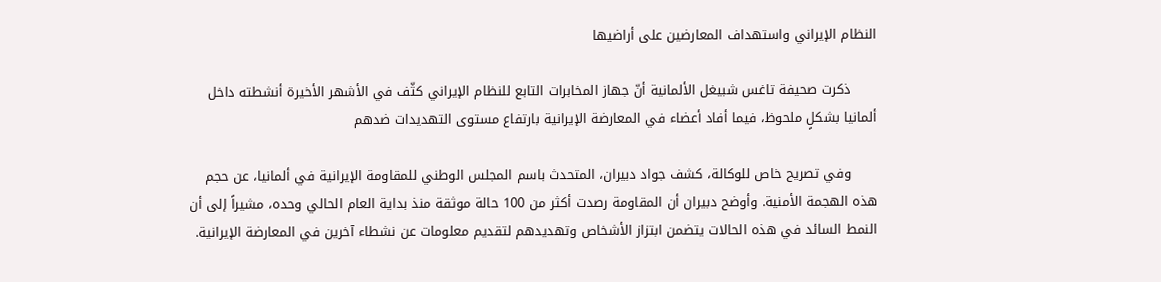النظام الإيراني واستهداف المعارضين على أراضيها

      ذكرت صحيفة تاغس شبيغل الألمانية أنّ جهاز المخابرات التابع للنظام الإيراني كثّف في الأشهر الأخيرة أنشطته داخل ألمانيا بشكلٍ ملحوظ، فيما أفاد أعضاء في المعارضة الإيرانية بارتفاع مستوى التهديدات ضدهم

      وفي تصريح خاص للوكالة، كشف جواد دبيران، المتحدث باسم المجلس الوطني للمقاومة الإيرانية في ألمانيا، عن حجم هذه الهجمة الأمنية. وأوضح دبيران أن المقاومة رصدت أكثر من 100 حالة موثقة منذ بداية العام الحالي وحده، مشيراً إلى أن النمط السائد في هذه الحالات يتضمن ابتزاز الأشخاص وتهديدهم لتقديم معلومات عن نشطاء آخرين في المعارضة الإيرانية.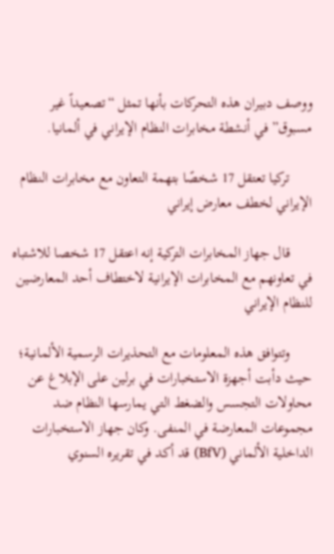ووصف دبيران هذه التحركات بأنها تمثل “تصعيداً غير مسبوق” في أنشطة مخابرات النظام الإيراني في ألمانيا.

      تركيا تعتقل 17 شخصًا بتهمة التعاون مع مخابرات النظام الإيراني لخطف معارض إيراني

      قال جهاز المخابرات التركية إنه اعتقل 17 شخصا للاشتباه في تعاونهم مع المخابرات الإيرانية لاختطاف أحد المعارضين للنظام الإيراني

      وتتوافق هذه المعلومات مع التحذيرات الرسمية الألمانية؛ حيث دأبت أجهزة الاستخبارات في برلين على الإبلاغ عن محاولات التجسس والضغط التي يمارسها النظام ضد مجموعات المعارضة في المنفى. وكان جهاز الاستخبارات الداخلية الألماني (BfV) قد أكد في تقريره السنوي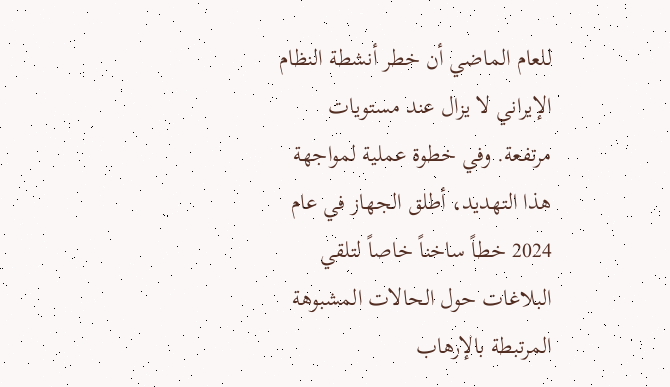للعام الماضي أن خطر أنشطة النظام الإيراني لا يزال عند مستويات مرتفعة. وفي خطوة عملية لمواجهة هذا التهديد، أطلق الجهاز في عام 2024 خطاً ساخناً خاصاً لتلقي البلاغات حول الحالات المشبوهة المرتبطة بالإرهاب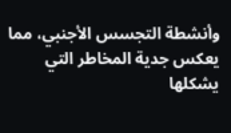وأنشطة التجسس الأجنبي، مما يعكس جدية المخاطر التي يشكلها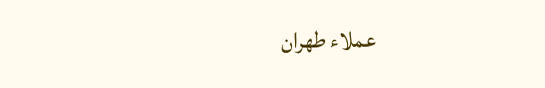عملاء طهران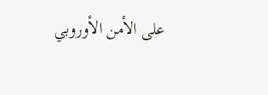على الأمن الأوروبي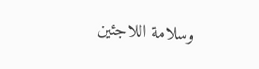وسلامة اللاجئين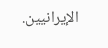الإيرانيين.